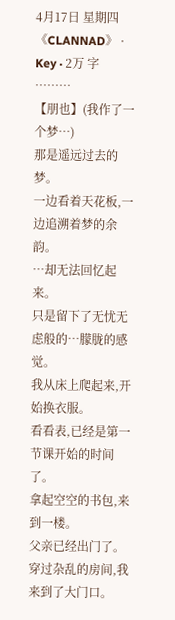4月17日 星期四
《CLANNAD》 · Key · 2万 字
………
【朋也】(我作了一个梦…)
那是遥远过去的梦。
一边看着天花板,一边追溯着梦的余韵。
…却无法回忆起来。
只是留下了无忧无虑般的…朦胧的感觉。
我从床上爬起来,开始换衣服。
看看表,已经是第一节课开始的时间了。
拿起空空的书包,来到一楼。
父亲已经出门了。
穿过杂乱的房间,我来到了大门口。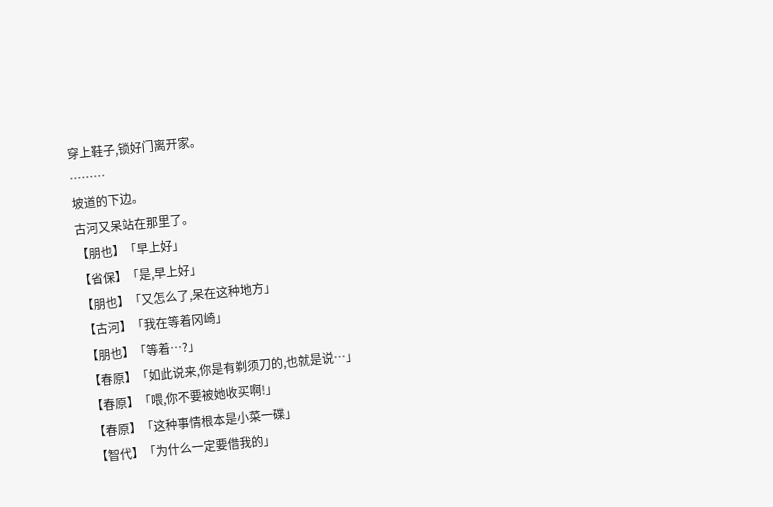穿上鞋子,锁好门离开家。
………
坡道的下边。
古河又呆站在那里了。
【朋也】「早上好」
【省保】「是,早上好」
【朋也】「又怎么了,呆在这种地方」
【古河】「我在等着冈崎」
【朋也】「等着…?」
【春原】「如此说来,你是有剃须刀的,也就是说…」
【春原】「喂,你不要被她收买啊!」
【春原】「这种事情根本是小菜一碟」
【智代】「为什么一定要借我的」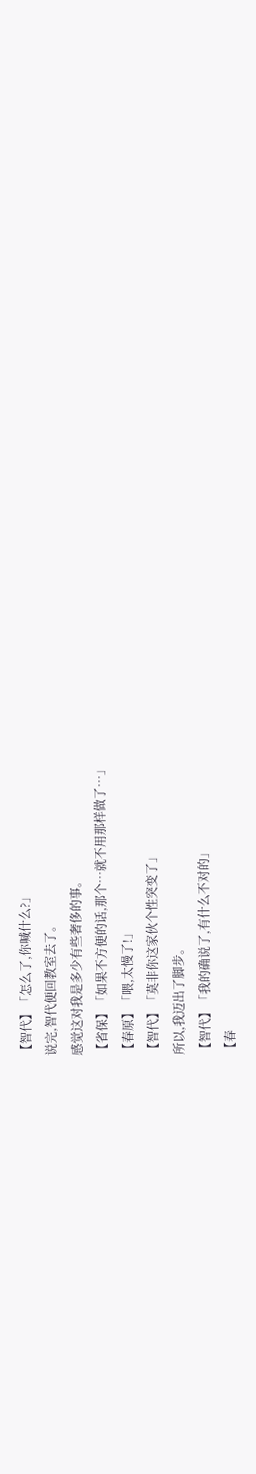【智代】「怎么了,你喊什么?」
说完,智代便回教室去了。
感觉这对我是多少有些奢侈的事。
【省保】「如果不方便的话,那个…就不用那样做了…」
【春原】「喂,太慢了!」
【智代】「莫非你这家伙个性突变了」
所以,我迈出了脚步。
【智代】「我的确说了,有什么不对的」
【春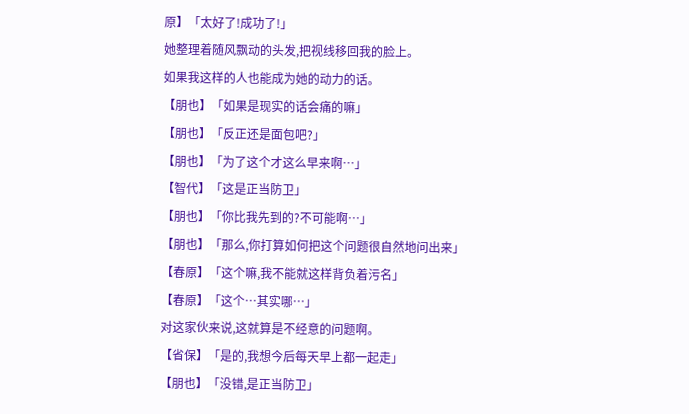原】「太好了!成功了!」
她整理着随风飘动的头发,把视线移回我的脸上。
如果我这样的人也能成为她的动力的话。
【朋也】「如果是现实的话会痛的嘛」
【朋也】「反正还是面包吧?」
【朋也】「为了这个才这么早来啊…」
【智代】「这是正当防卫」
【朋也】「你比我先到的?不可能啊…」
【朋也】「那么,你打算如何把这个问题很自然地问出来」
【春原】「这个嘛,我不能就这样背负着污名」
【春原】「这个…其实哪…」
对这家伙来说,这就算是不经意的问题啊。
【省保】「是的,我想今后每天早上都一起走」
【朋也】「没错,是正当防卫」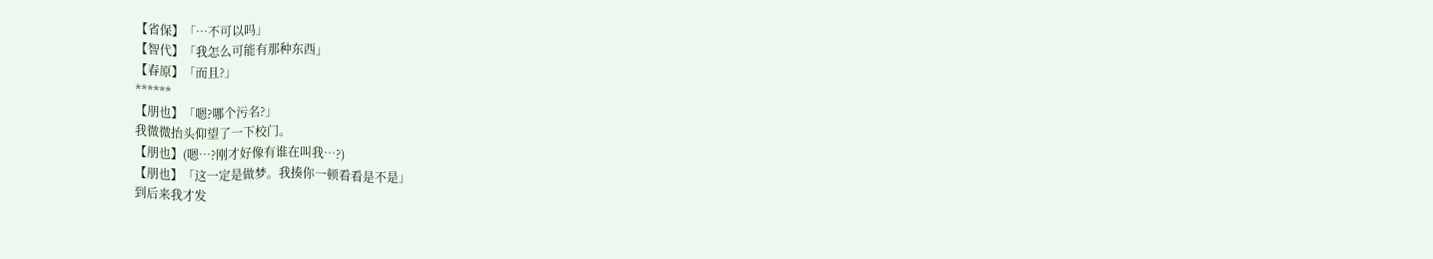【省保】「…不可以吗」
【智代】「我怎么可能有那种东西」
【春原】「而且?」
******
【朋也】「嗯?哪个污名?」
我微微抬头仰望了一下校门。
【朋也】(嗯…?刚才好像有谁在叫我…?)
【朋也】「这一定是做梦。我揍你一顿看看是不是」
到后来我才发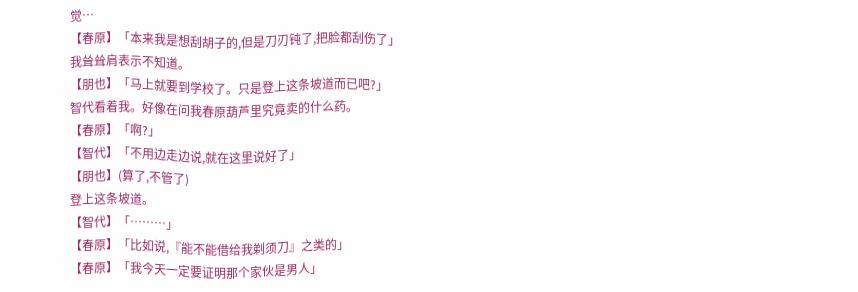觉…
【春原】「本来我是想刮胡子的,但是刀刃钝了,把脸都刮伤了」
我耸耸肩表示不知道。
【朋也】「马上就要到学校了。只是登上这条坡道而已吧?」
智代看着我。好像在问我春原葫芦里究竟卖的什么药。
【春原】「啊?」
【智代】「不用边走边说,就在这里说好了」
【朋也】(算了,不管了)
登上这条坡道。
【智代】「………」
【春原】「比如说,『能不能借给我剃须刀』之类的」
【春原】「我今天一定要证明那个家伙是男人」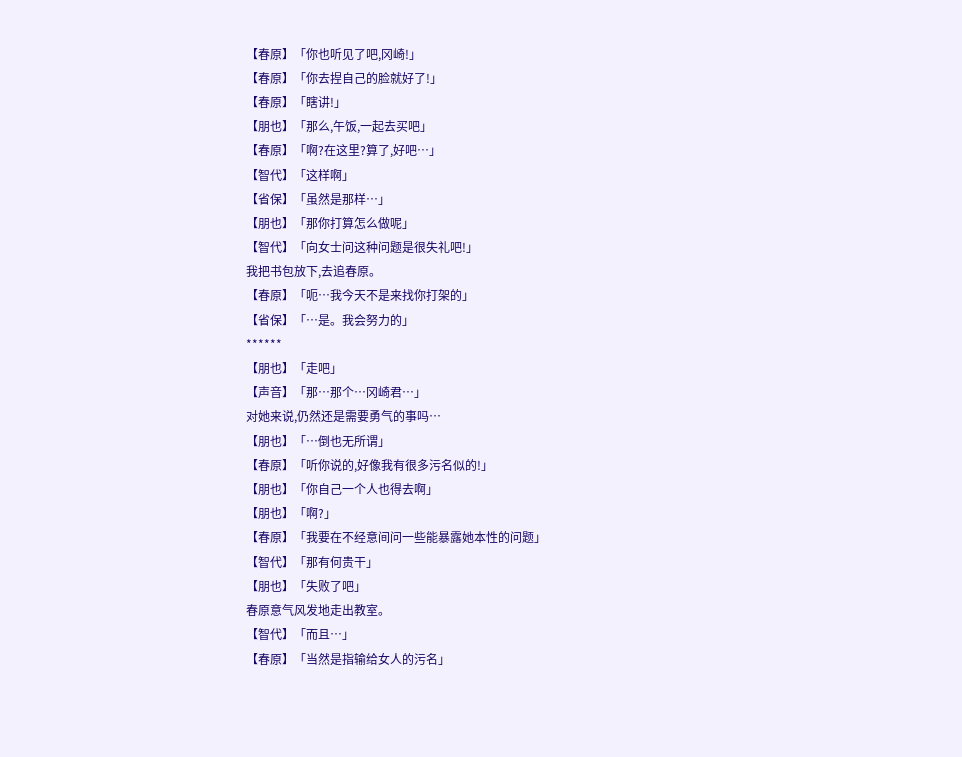【春原】「你也听见了吧,冈崎!」
【春原】「你去捏自己的脸就好了!」
【春原】「瞎讲!」
【朋也】「那么,午饭,一起去买吧」
【春原】「啊?在这里?算了,好吧…」
【智代】「这样啊」
【省保】「虽然是那样…」
【朋也】「那你打算怎么做呢」
【智代】「向女士问这种问题是很失礼吧!」
我把书包放下,去追春原。
【春原】「呃…我今天不是来找你打架的」
【省保】「…是。我会努力的」
******
【朋也】「走吧」
【声音】「那…那个…冈崎君…」
对她来说,仍然还是需要勇气的事吗…
【朋也】「…倒也无所谓」
【春原】「听你说的,好像我有很多污名似的!」
【朋也】「你自己一个人也得去啊」
【朋也】「啊?」
【春原】「我要在不经意间问一些能暴露她本性的问题」
【智代】「那有何贵干」
【朋也】「失败了吧」
春原意气风发地走出教室。
【智代】「而且…」
【春原】「当然是指输给女人的污名」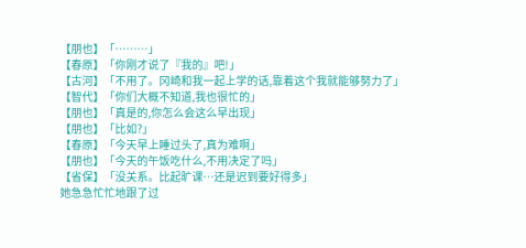【朋也】「………」
【春原】「你刚才说了『我的』吧!」
【古河】「不用了。冈崎和我一起上学的话,靠着这个我就能够努力了」
【智代】「你们大概不知道,我也很忙的」
【朋也】「真是的,你怎么会这么早出现」
【朋也】「比如?」
【春原】「今天早上睡过头了,真为难啊」
【朋也】「今天的午饭吃什么,不用决定了吗」
【省保】「没关系。比起旷课…还是迟到要好得多」
她急急忙忙地跟了过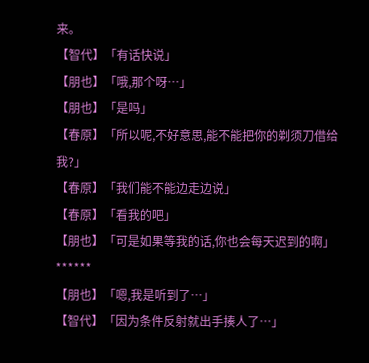来。
【智代】「有话快说」
【朋也】「哦,那个呀…」
【朋也】「是吗」
【春原】「所以呢,不好意思,能不能把你的剃须刀借给我?」
【春原】「我们能不能边走边说」
【春原】「看我的吧」
【朋也】「可是如果等我的话,你也会每天迟到的啊」
******
【朋也】「嗯,我是听到了…」
【智代】「因为条件反射就出手揍人了…」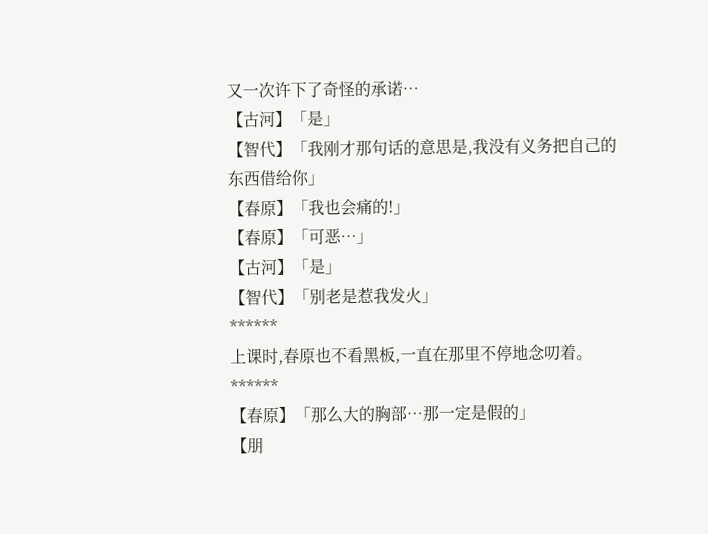又一次许下了奇怪的承诺…
【古河】「是」
【智代】「我刚才那句话的意思是,我没有义务把自己的东西借给你」
【春原】「我也会痛的!」
【春原】「可恶…」
【古河】「是」
【智代】「别老是惹我发火」
******
上课时,春原也不看黑板,一直在那里不停地念叨着。
******
【春原】「那么大的胸部…那一定是假的」
【朋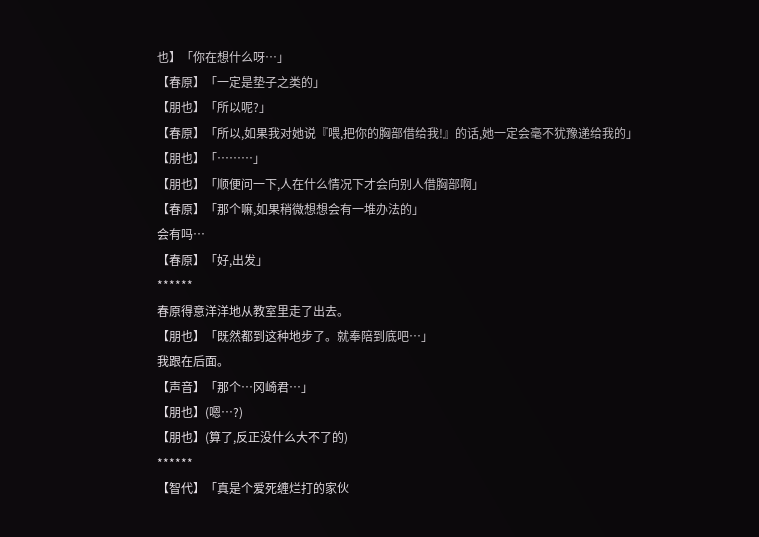也】「你在想什么呀…」
【春原】「一定是垫子之类的」
【朋也】「所以呢?」
【春原】「所以,如果我对她说『喂,把你的胸部借给我!』的话,她一定会毫不犹豫递给我的」
【朋也】「………」
【朋也】「顺便问一下,人在什么情况下才会向别人借胸部啊」
【春原】「那个嘛,如果稍微想想会有一堆办法的」
会有吗…
【春原】「好,出发」
******
春原得意洋洋地从教室里走了出去。
【朋也】「既然都到这种地步了。就奉陪到底吧…」
我跟在后面。
【声音】「那个…冈崎君…」
【朋也】(嗯…?)
【朋也】(算了,反正没什么大不了的)
******
【智代】「真是个爱死缠烂打的家伙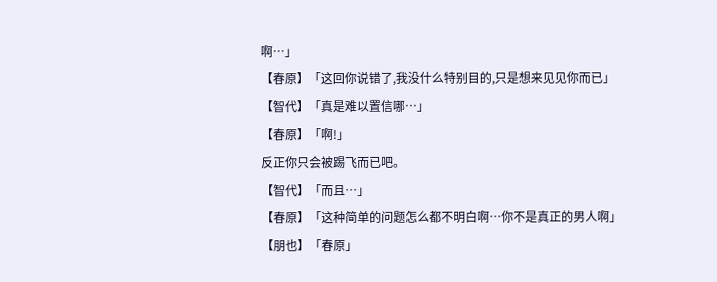啊…」
【春原】「这回你说错了,我没什么特别目的,只是想来见见你而已」
【智代】「真是难以置信哪…」
【春原】「啊!」
反正你只会被踢飞而已吧。
【智代】「而且…」
【春原】「这种简单的问题怎么都不明白啊…你不是真正的男人啊」
【朋也】「春原」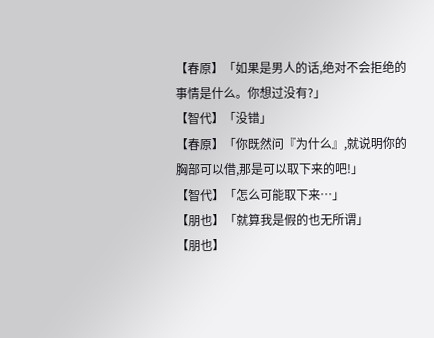【春原】「如果是男人的话,绝对不会拒绝的事情是什么。你想过没有?」
【智代】「没错」
【春原】「你既然问『为什么』,就说明你的胸部可以借,那是可以取下来的吧!」
【智代】「怎么可能取下来…」
【朋也】「就算我是假的也无所谓」
【朋也】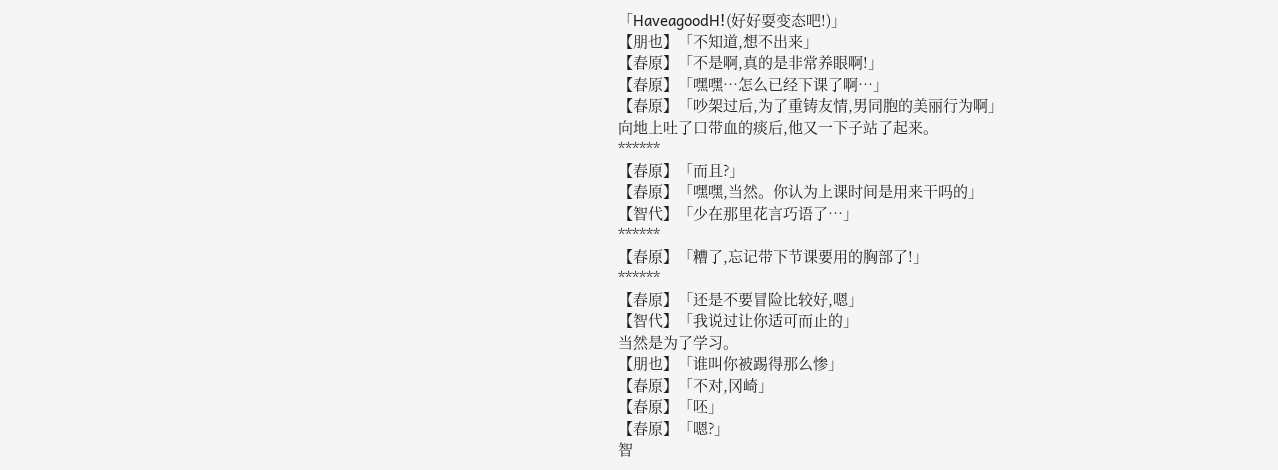「HaveagoodH!(好好耍变态吧!)」
【朋也】「不知道,想不出来」
【春原】「不是啊,真的是非常养眼啊!」
【春原】「嘿嘿…怎么已经下课了啊…」
【春原】「吵架过后,为了重铸友情,男同胞的美丽行为啊」
向地上吐了口带血的痰后,他又一下子站了起来。
******
【春原】「而且?」
【春原】「嘿嘿,当然。你认为上课时间是用来干吗的」
【智代】「少在那里花言巧语了…」
******
【春原】「糟了,忘记带下节课要用的胸部了!」
******
【春原】「还是不要冒险比较好,嗯」
【智代】「我说过让你适可而止的」
当然是为了学习。
【朋也】「谁叫你被踢得那么惨」
【春原】「不对,冈崎」
【春原】「呸」
【春原】「嗯?」
智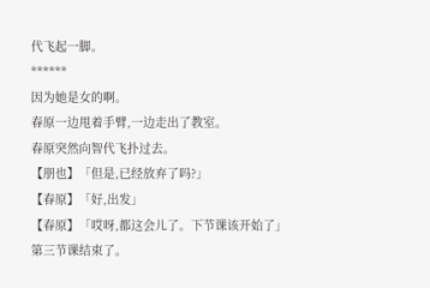代飞起一脚。
******
因为她是女的啊。
春原一边甩着手臂,一边走出了教室。
春原突然向智代飞扑过去。
【朋也】「但是,已经放弃了吗?」
【春原】「好,出发」
【春原】「哎呀,都这会儿了。下节课该开始了」
第三节课结束了。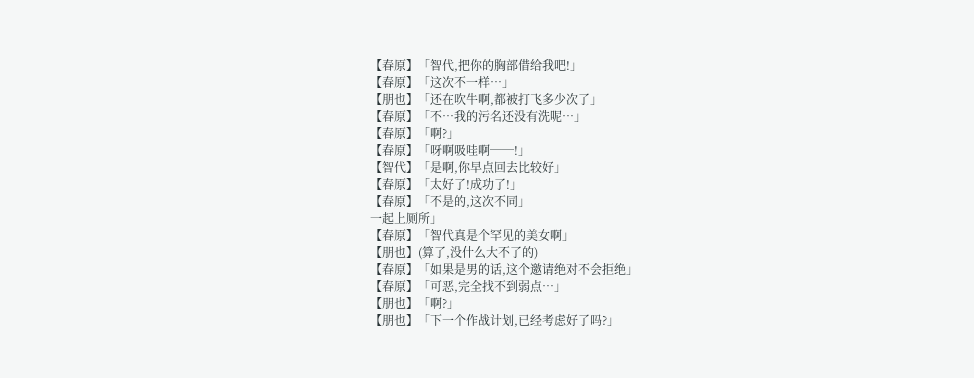【春原】「智代,把你的胸部借给我吧!」
【春原】「这次不一样…」
【朋也】「还在吹牛啊,都被打飞多少次了」
【春原】「不…我的污名还没有洗呢…」
【春原】「啊?」
【春原】「呀啊吸哇啊──!」
【智代】「是啊,你早点回去比较好」
【春原】「太好了!成功了!」
【春原】「不是的,这次不同」
一起上厕所」
【春原】「智代真是个罕见的美女啊」
【朋也】(算了,没什么大不了的)
【春原】「如果是男的话,这个邀请绝对不会拒绝」
【春原】「可恶,完全找不到弱点…」
【朋也】「啊?」
【朋也】「下一个作战计划,已经考虑好了吗?」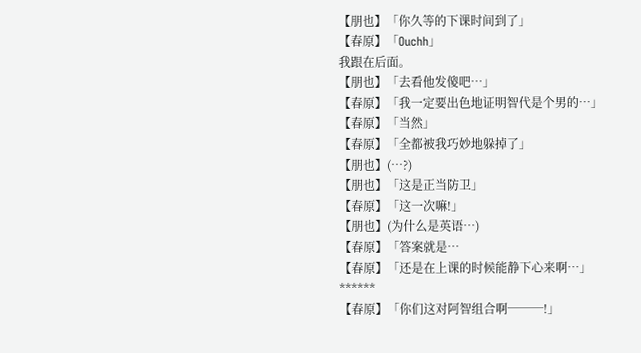【朋也】「你久等的下课时间到了」
【春原】「Ouchh」
我跟在后面。
【朋也】「去看他发傻吧…」
【春原】「我一定要出色地证明智代是个男的…」
【春原】「当然」
【春原】「全都被我巧妙地躲掉了」
【朋也】(…?)
【朋也】「这是正当防卫」
【春原】「这一次嘛!」
【朋也】(为什么是英语…)
【春原】「答案就是…
【春原】「还是在上课的时候能静下心来啊…」
******
【春原】「你们这对阿智组合啊───!」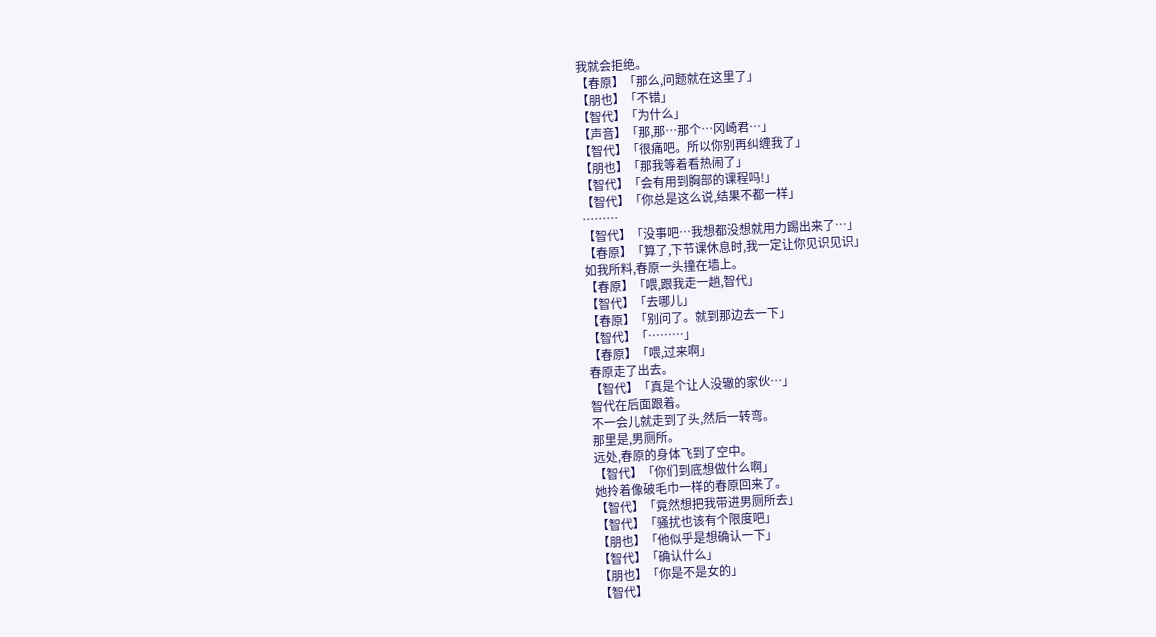我就会拒绝。
【春原】「那么,问题就在这里了」
【朋也】「不错」
【智代】「为什么」
【声音】「那,那…那个…冈崎君…」
【智代】「很痛吧。所以你别再纠缠我了」
【朋也】「那我等着看热闹了」
【智代】「会有用到胸部的课程吗!」
【智代】「你总是这么说,结果不都一样」
………
【智代】「没事吧…我想都没想就用力踢出来了…」
【春原】「算了,下节课休息时,我一定让你见识见识」
如我所料,春原一头撞在墙上。
【春原】「喂,跟我走一趟,智代」
【智代】「去哪儿」
【春原】「别问了。就到那边去一下」
【智代】「………」
【春原】「喂,过来啊」
春原走了出去。
【智代】「真是个让人没辙的家伙…」
智代在后面跟着。
不一会儿就走到了头,然后一转弯。
那里是,男厕所。
远处,春原的身体飞到了空中。
【智代】「你们到底想做什么啊」
她拎着像破毛巾一样的春原回来了。
【智代】「竟然想把我带进男厕所去」
【智代】「骚扰也该有个限度吧」
【朋也】「他似乎是想确认一下」
【智代】「确认什么」
【朋也】「你是不是女的」
【智代】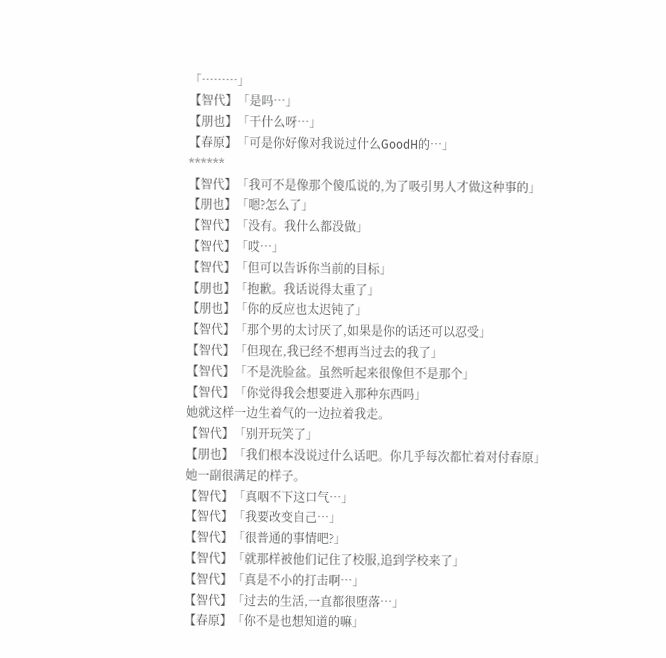「………」
【智代】「是吗…」
【朋也】「干什么呀…」
【春原】「可是你好像对我说过什么GoodH的…」
******
【智代】「我可不是像那个傻瓜说的,为了吸引男人才做这种事的」
【朋也】「嗯?怎么了」
【智代】「没有。我什么都没做」
【智代】「哎…」
【智代】「但可以告诉你当前的目标」
【朋也】「抱歉。我话说得太重了」
【朋也】「你的反应也太迟钝了」
【智代】「那个男的太讨厌了,如果是你的话还可以忍受」
【智代】「但现在,我已经不想再当过去的我了」
【智代】「不是洗脸盆。虽然听起来很像但不是那个」
【智代】「你觉得我会想要进入那种东西吗」
她就这样一边生着气的一边拉着我走。
【智代】「别开玩笑了」
【朋也】「我们根本没说过什么话吧。你几乎每次都忙着对付春原」
她一副很满足的样子。
【智代】「真咽不下这口气…」
【智代】「我要改变自己…」
【智代】「很普通的事情吧?」
【智代】「就那样被他们记住了校服,追到学校来了」
【智代】「真是不小的打击啊…」
【智代】「过去的生活,一直都很堕落…」
【春原】「你不是也想知道的嘛」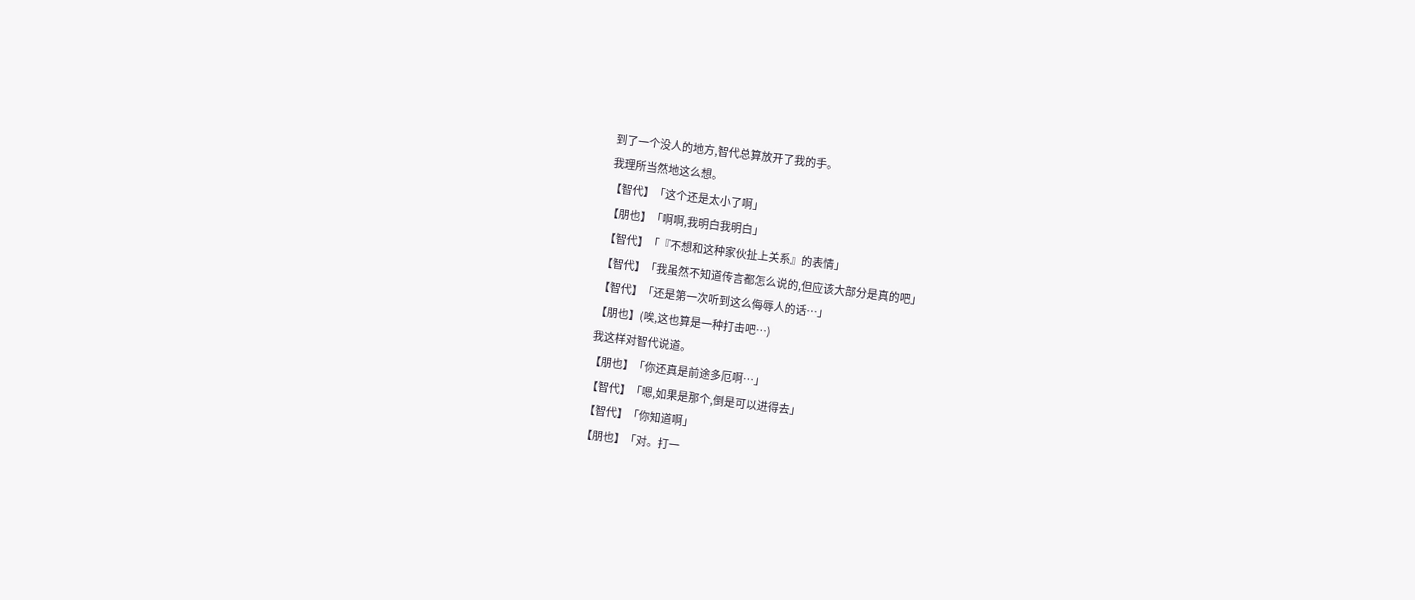到了一个没人的地方,智代总算放开了我的手。
我理所当然地这么想。
【智代】「这个还是太小了啊」
【朋也】「啊啊,我明白我明白」
【智代】「『不想和这种家伙扯上关系』的表情」
【智代】「我虽然不知道传言都怎么说的,但应该大部分是真的吧」
【智代】「还是第一次听到这么侮辱人的话…」
【朋也】(唉,这也算是一种打击吧…)
我这样对智代说道。
【朋也】「你还真是前途多厄啊…」
【智代】「嗯,如果是那个,倒是可以进得去」
【智代】「你知道啊」
【朋也】「对。打一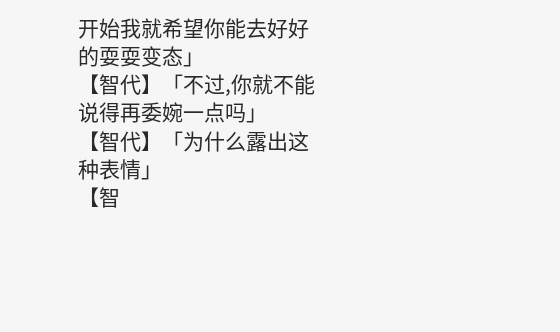开始我就希望你能去好好的耍耍变态」
【智代】「不过,你就不能说得再委婉一点吗」
【智代】「为什么露出这种表情」
【智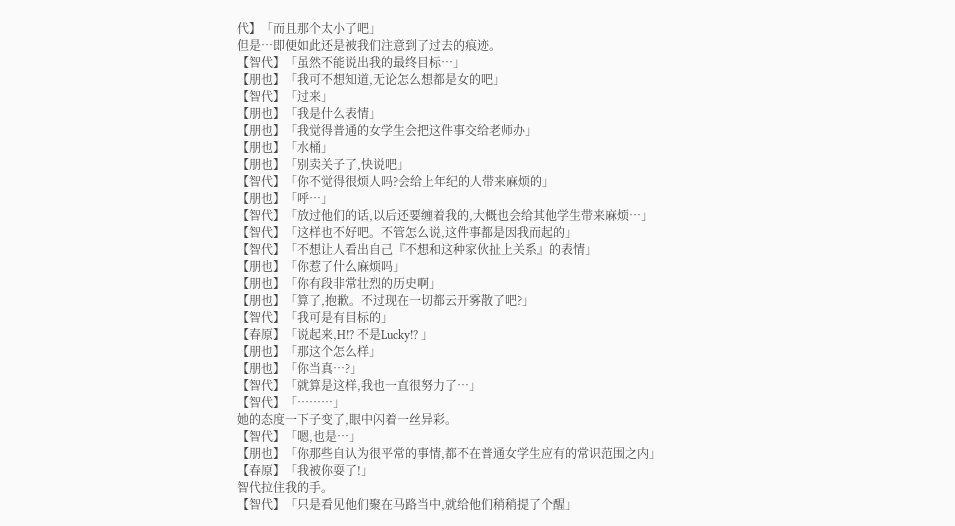代】「而且那个太小了吧」
但是…即便如此还是被我们注意到了过去的痕迹。
【智代】「虽然不能说出我的最终目标…」
【朋也】「我可不想知道,无论怎么想都是女的吧」
【智代】「过来」
【朋也】「我是什么表情」
【朋也】「我觉得普通的女学生会把这件事交给老师办」
【朋也】「水桶」
【朋也】「别卖关子了,快说吧」
【智代】「你不觉得很烦人吗?会给上年纪的人带来麻烦的」
【朋也】「呼…」
【智代】「放过他们的话,以后还要缠着我的,大概也会给其他学生带来麻烦…」
【智代】「这样也不好吧。不管怎么说,这件事都是因我而起的」
【智代】「不想让人看出自己『不想和这种家伙扯上关系』的表情」
【朋也】「你惹了什么麻烦吗」
【朋也】「你有段非常壮烈的历史啊」
【朋也】「算了,抱歉。不过现在一切都云开雾散了吧?」
【智代】「我可是有目标的」
【春原】「说起来,H!? 不是Lucky!? 」
【朋也】「那这个怎么样」
【朋也】「你当真…?」
【智代】「就算是这样,我也一直很努力了…」
【智代】「………」
她的态度一下子变了,眼中闪着一丝异彩。
【智代】「嗯,也是…」
【朋也】「你那些自认为很平常的事情,都不在普通女学生应有的常识范围之内」
【春原】「我被你耍了!」
智代拉住我的手。
【智代】「只是看见他们聚在马路当中,就给他们稍稍提了个醒」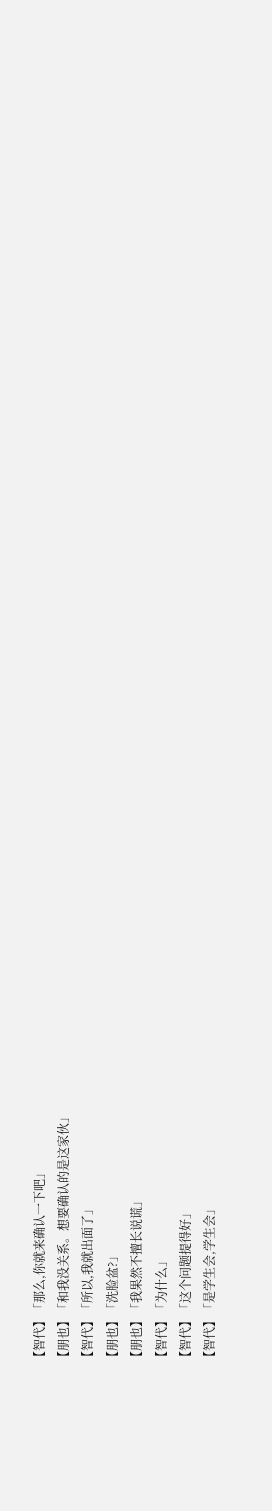【智代】「那么,你就来确认一下吧」
【朋也】「和我没关系。想要确认的是这家伙」
【智代】「所以,我就出面了」
【朋也】「洗脸盆?」
【朋也】「我果然不擅长说谎」
【智代】「为什么」
【智代】「这个问题提得好」
【智代】「是学生会,学生会」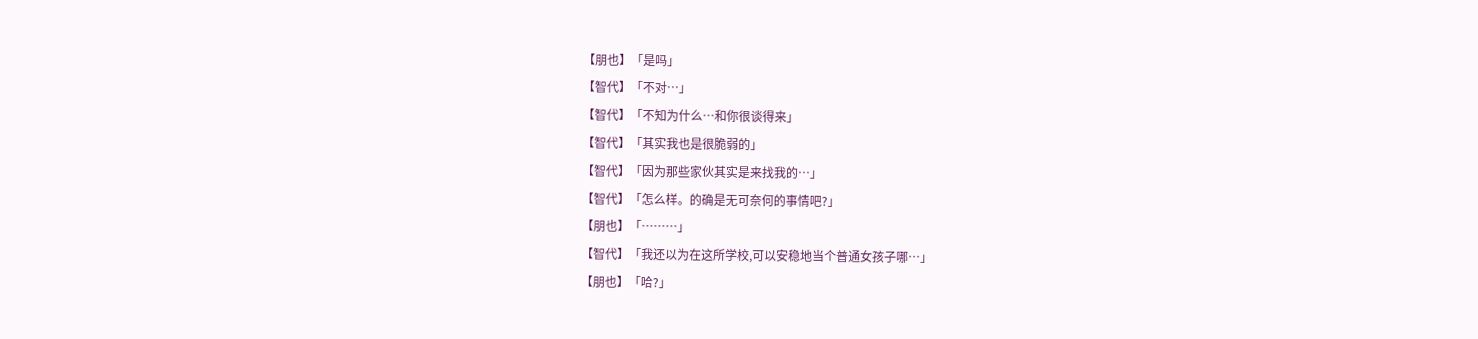【朋也】「是吗」
【智代】「不对…」
【智代】「不知为什么…和你很谈得来」
【智代】「其实我也是很脆弱的」
【智代】「因为那些家伙其实是来找我的…」
【智代】「怎么样。的确是无可奈何的事情吧?」
【朋也】「………」
【智代】「我还以为在这所学校,可以安稳地当个普通女孩子哪…」
【朋也】「哈?」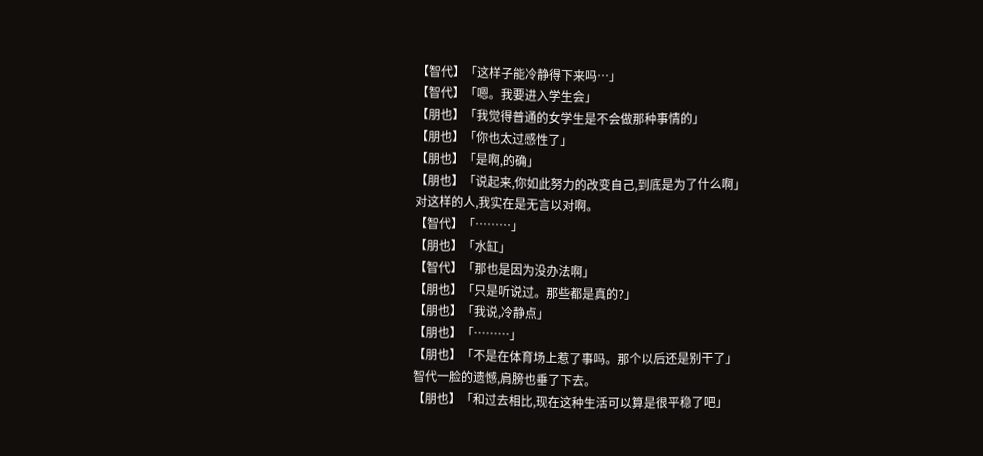【智代】「这样子能冷静得下来吗…」
【智代】「嗯。我要进入学生会」
【朋也】「我觉得普通的女学生是不会做那种事情的」
【朋也】「你也太过感性了」
【朋也】「是啊,的确」
【朋也】「说起来,你如此努力的改变自己,到底是为了什么啊」
对这样的人,我实在是无言以对啊。
【智代】「………」
【朋也】「水缸」
【智代】「那也是因为没办法啊」
【朋也】「只是听说过。那些都是真的?」
【朋也】「我说,冷静点」
【朋也】「………」
【朋也】「不是在体育场上惹了事吗。那个以后还是别干了」
智代一脸的遗憾,肩膀也垂了下去。
【朋也】「和过去相比,现在这种生活可以算是很平稳了吧」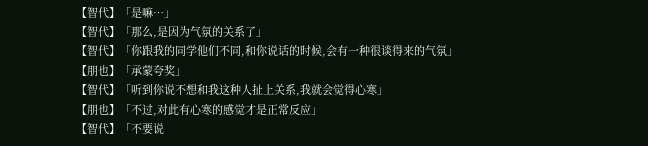【智代】「是嘛…」
【智代】「那么,是因为气氛的关系了」
【智代】「你跟我的同学他们不同,和你说话的时候,会有一种很谈得来的气氛」
【朋也】「承蒙夸奖」
【智代】「听到你说不想和我这种人扯上关系,我就会觉得心寒」
【朋也】「不过,对此有心寒的感觉才是正常反应」
【智代】「不要说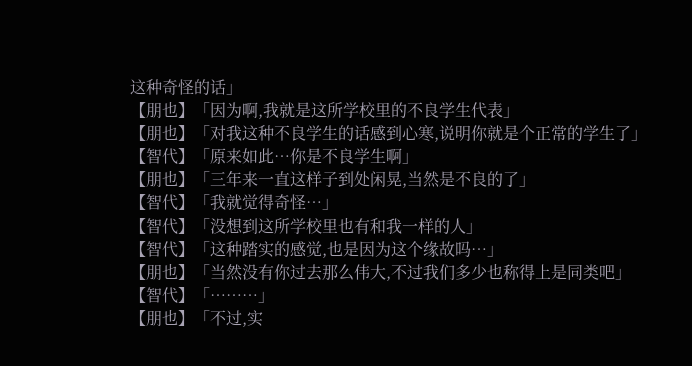这种奇怪的话」
【朋也】「因为啊,我就是这所学校里的不良学生代表」
【朋也】「对我这种不良学生的话感到心寒,说明你就是个正常的学生了」
【智代】「原来如此…你是不良学生啊」
【朋也】「三年来一直这样子到处闲晃,当然是不良的了」
【智代】「我就觉得奇怪…」
【智代】「没想到这所学校里也有和我一样的人」
【智代】「这种踏实的感觉,也是因为这个缘故吗…」
【朋也】「当然没有你过去那么伟大,不过我们多少也称得上是同类吧」
【智代】「………」
【朋也】「不过,实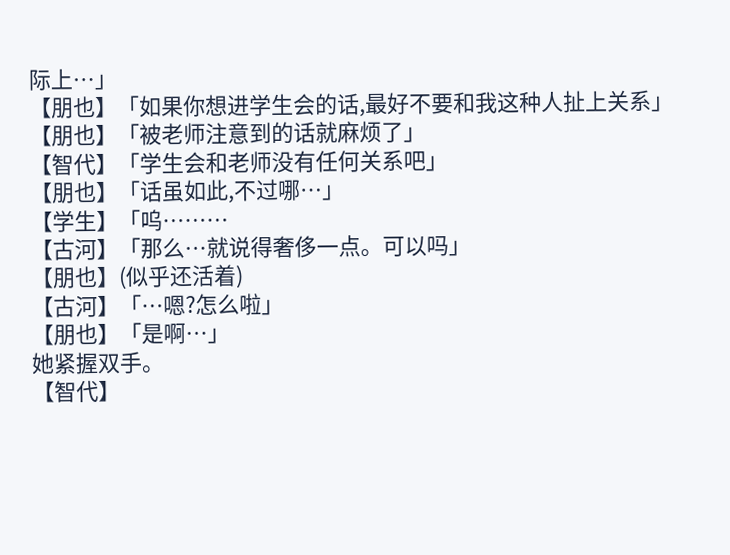际上…」
【朋也】「如果你想进学生会的话,最好不要和我这种人扯上关系」
【朋也】「被老师注意到的话就麻烦了」
【智代】「学生会和老师没有任何关系吧」
【朋也】「话虽如此,不过哪…」
【学生】「呜………
【古河】「那么…就说得奢侈一点。可以吗」
【朋也】(似乎还活着)
【古河】「…嗯?怎么啦」
【朋也】「是啊…」
她紧握双手。
【智代】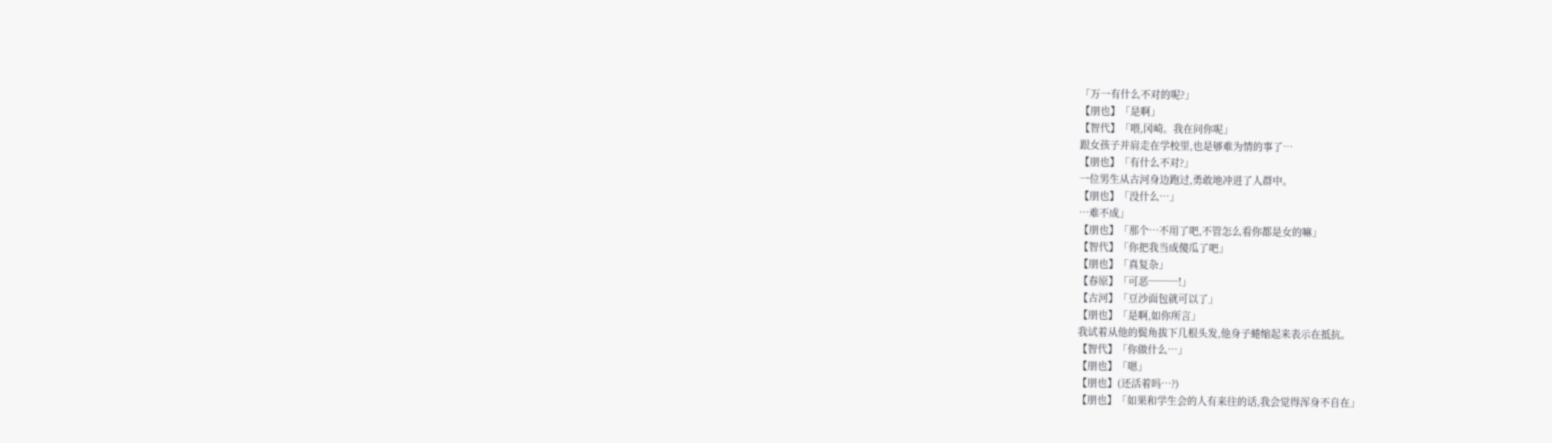「万一有什么不对的呢?」
【朋也】「是啊」
【智代】「喂,冈崎。我在问你呢」
跟女孩子并肩走在学校里,也是够难为情的事了…
【朋也】「有什么不对?」
一位男生从古河身边跑过,勇敢地冲进了人群中。
【朋也】「没什么…」
…难不成」
【朋也】「那个…不用了吧,不管怎么看你都是女的嘛」
【智代】「你把我当成傻瓜了吧」
【朋也】「真复杂」
【春原】「可恶───!」
【古河】「豆沙面包就可以了」
【朋也】「是啊,如你所言」
我试着从他的鬓角拔下几根头发,他身子蜷缩起来表示在抵抗。
【智代】「你做什么…」
【朋也】「嗯」
【朋也】(还活着吗…?)
【朋也】「如果和学生会的人有来往的话,我会觉得浑身不自在」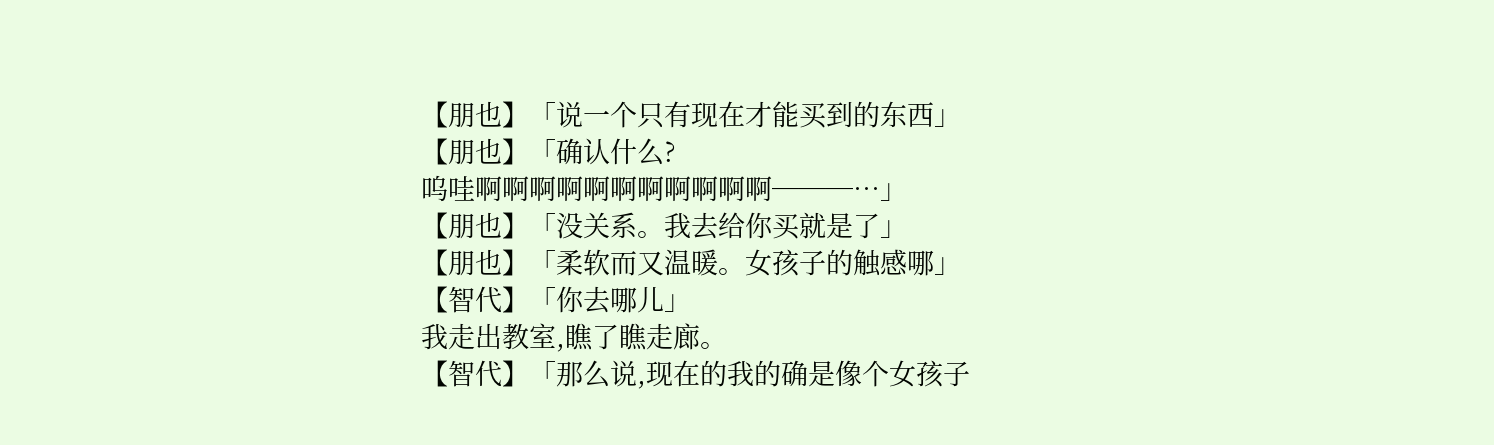【朋也】「说一个只有现在才能买到的东西」
【朋也】「确认什么?
呜哇啊啊啊啊啊啊啊啊啊啊啊───…」
【朋也】「没关系。我去给你买就是了」
【朋也】「柔软而又温暖。女孩子的触感哪」
【智代】「你去哪儿」
我走出教室,瞧了瞧走廊。
【智代】「那么说,现在的我的确是像个女孩子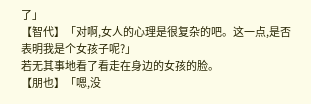了」
【智代】「对啊,女人的心理是很复杂的吧。这一点,是否表明我是个女孩子呢?」
若无其事地看了看走在身边的女孩的脸。
【朋也】「嗯,没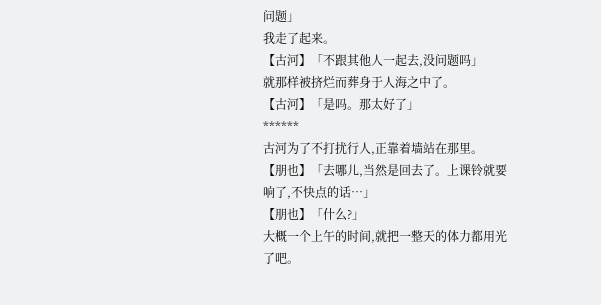问题」
我走了起来。
【古河】「不跟其他人一起去,没问题吗」
就那样被挤烂而葬身于人海之中了。
【古河】「是吗。那太好了」
******
古河为了不打扰行人,正靠着墙站在那里。
【朋也】「去哪儿,当然是回去了。上课铃就要响了,不快点的话…」
【朋也】「什么?」
大概一个上午的时间,就把一整天的体力都用光了吧。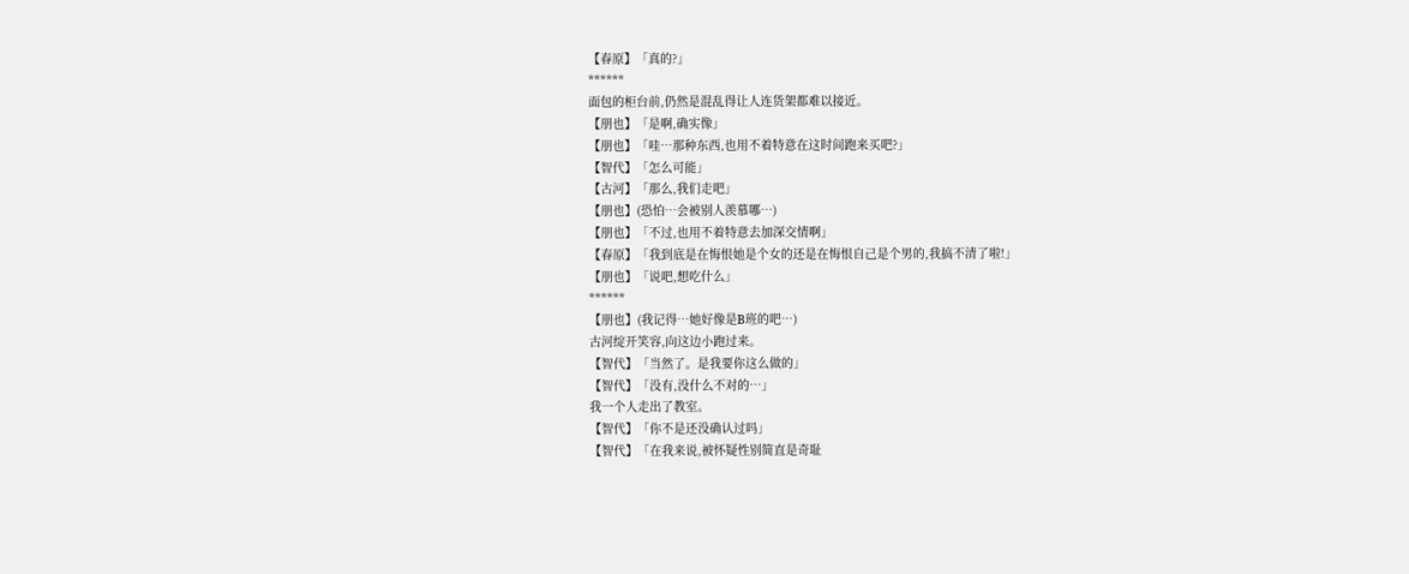【春原】「真的?」
******
面包的柜台前,仍然是混乱得让人连货架都难以接近。
【朋也】「是啊,确实像」
【朋也】「哇…那种东西,也用不着特意在这时间跑来买吧?」
【智代】「怎么可能」
【古河】「那么,我们走吧」
【朋也】(恐怕…会被别人羡慕哪…)
【朋也】「不过,也用不着特意去加深交情啊」
【春原】「我到底是在悔恨她是个女的还是在悔恨自己是个男的,我搞不清了啦!」
【朋也】「说吧,想吃什么」
******
【朋也】(我记得…她好像是B班的吧…)
古河绽开笑容,向这边小跑过来。
【智代】「当然了。是我要你这么做的」
【智代】「没有,没什么不对的…」
我一个人走出了教室。
【智代】「你不是还没确认过吗」
【智代】「在我来说,被怀疑性别简直是奇耻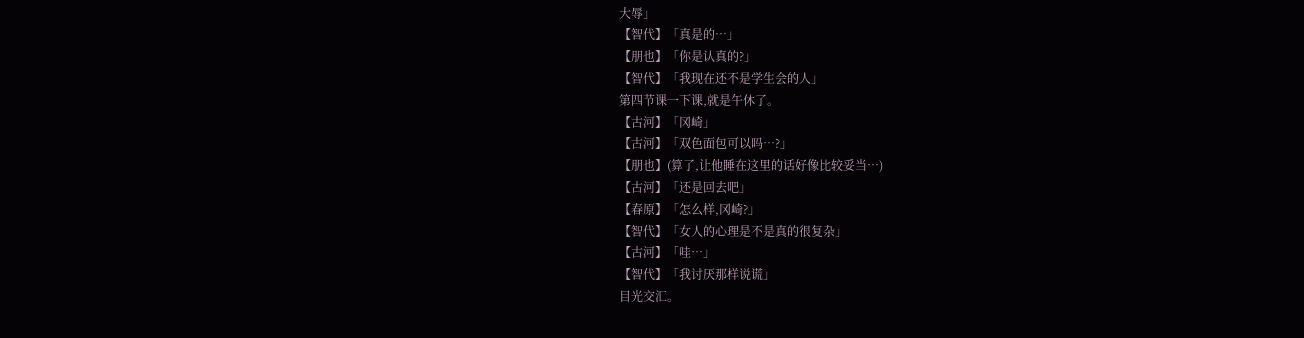大辱」
【智代】「真是的…」
【朋也】「你是认真的?」
【智代】「我现在还不是学生会的人」
第四节课一下课,就是午休了。
【古河】「冈崎」
【古河】「双色面包可以吗…?」
【朋也】(算了,让他睡在这里的话好像比较妥当…)
【古河】「还是回去吧」
【春原】「怎么样,冈崎?」
【智代】「女人的心理是不是真的很复杂」
【古河】「哇…」
【智代】「我讨厌那样说谎」
目光交汇。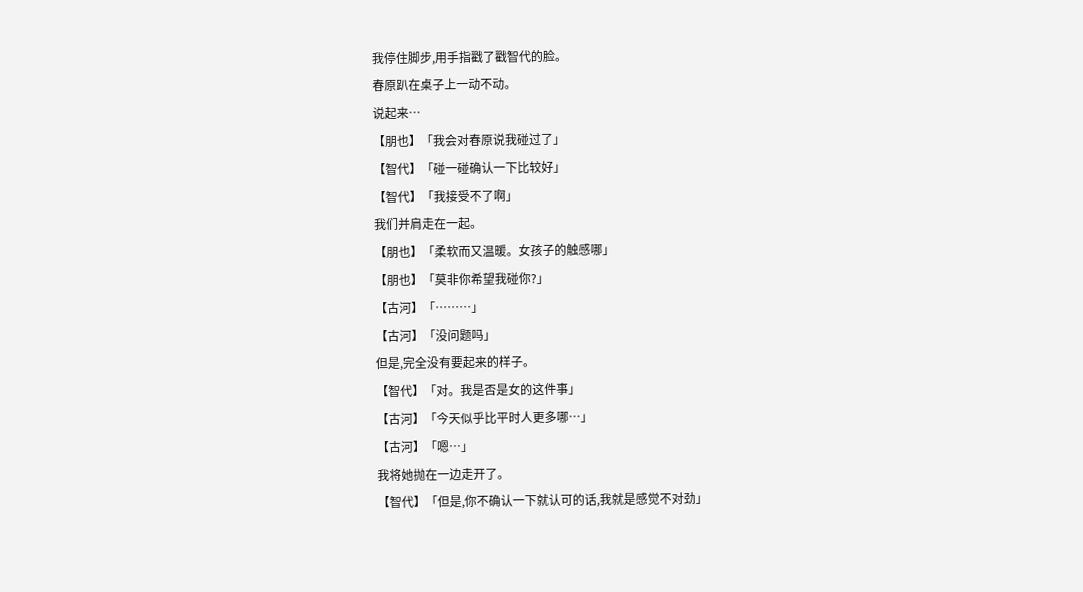我停住脚步,用手指戳了戳智代的脸。
春原趴在桌子上一动不动。
说起来…
【朋也】「我会对春原说我碰过了」
【智代】「碰一碰确认一下比较好」
【智代】「我接受不了啊」
我们并肩走在一起。
【朋也】「柔软而又温暖。女孩子的触感哪」
【朋也】「莫非你希望我碰你?」
【古河】「………」
【古河】「没问题吗」
但是,完全没有要起来的样子。
【智代】「对。我是否是女的这件事」
【古河】「今天似乎比平时人更多哪…」
【古河】「嗯…」
我将她抛在一边走开了。
【智代】「但是,你不确认一下就认可的话,我就是感觉不对劲」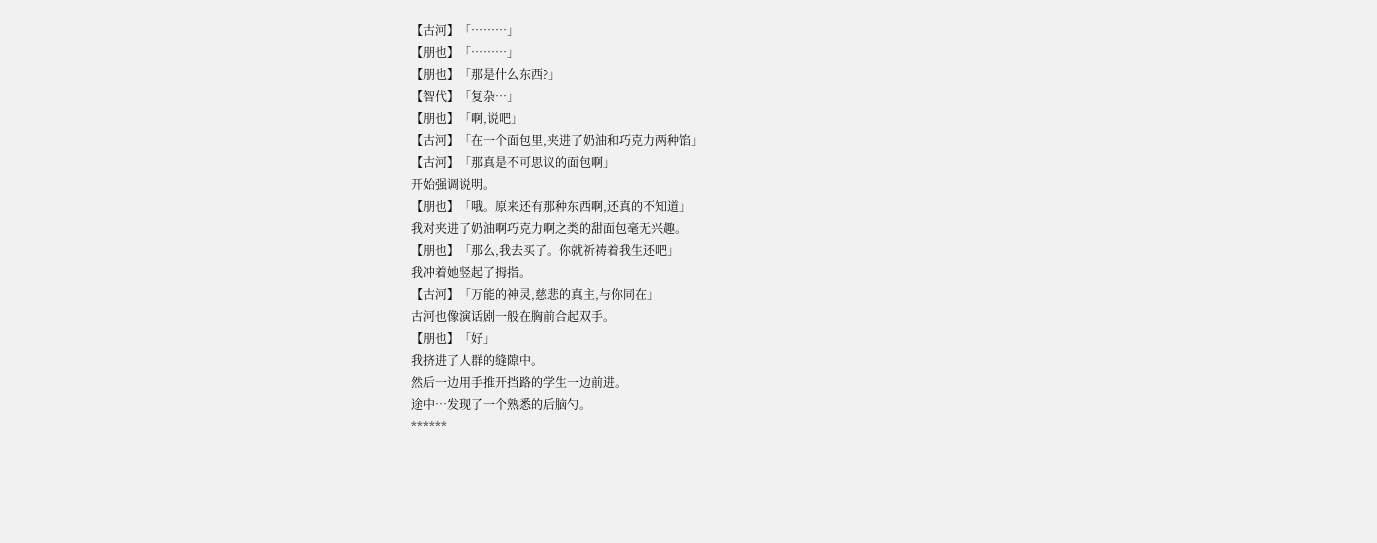【古河】「………」
【朋也】「………」
【朋也】「那是什么东西?」
【智代】「复杂…」
【朋也】「啊,说吧」
【古河】「在一个面包里,夹进了奶油和巧克力两种馅」
【古河】「那真是不可思议的面包啊」
开始强调说明。
【朋也】「哦。原来还有那种东西啊,还真的不知道」
我对夹进了奶油啊巧克力啊之类的甜面包毫无兴趣。
【朋也】「那么,我去买了。你就祈祷着我生还吧」
我冲着她竖起了拇指。
【古河】「万能的神灵,慈悲的真主,与你同在」
古河也像演话剧一般在胸前合起双手。
【朋也】「好」
我挤进了人群的缝隙中。
然后一边用手推开挡路的学生一边前进。
途中…发现了一个熟悉的后脑勺。
******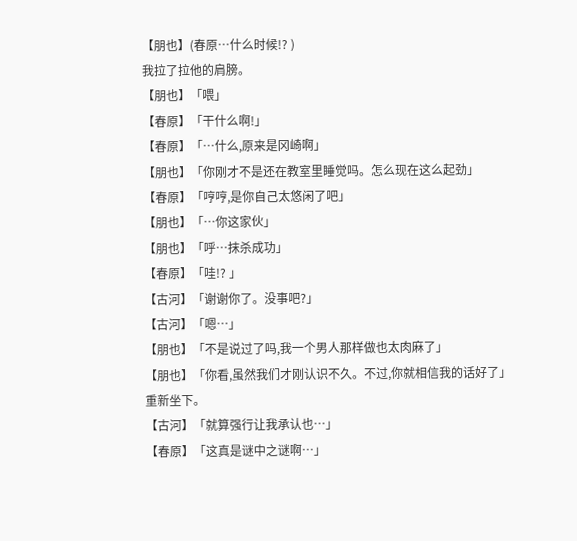【朋也】(春原…什么时候!? )
我拉了拉他的肩膀。
【朋也】「喂」
【春原】「干什么啊!」
【春原】「…什么,原来是冈崎啊」
【朋也】「你刚才不是还在教室里睡觉吗。怎么现在这么起劲」
【春原】「哼哼,是你自己太悠闲了吧」
【朋也】「…你这家伙」
【朋也】「呼…抹杀成功」
【春原】「哇!? 」
【古河】「谢谢你了。没事吧?」
【古河】「嗯…」
【朋也】「不是说过了吗,我一个男人那样做也太肉麻了」
【朋也】「你看,虽然我们才刚认识不久。不过,你就相信我的话好了」
重新坐下。
【古河】「就算强行让我承认也…」
【春原】「这真是谜中之谜啊…」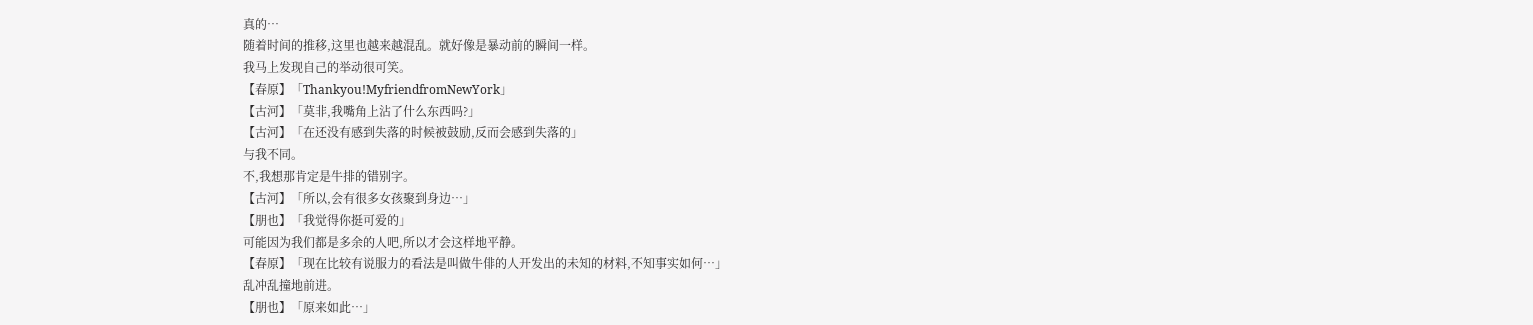真的…
随着时间的推移,这里也越来越混乱。就好像是暴动前的瞬间一样。
我马上发现自己的举动很可笑。
【春原】「Thankyou!MyfriendfromNewYork」
【古河】「莫非,我嘴角上沾了什么东西吗?」
【古河】「在还没有感到失落的时候被鼓励,反而会感到失落的」
与我不同。
不,我想那肯定是牛排的错别字。
【古河】「所以,会有很多女孩聚到身边…」
【朋也】「我觉得你挺可爱的」
可能因为我们都是多余的人吧,所以才会这样地平静。
【春原】「现在比较有说服力的看法是叫做牛俳的人开发出的未知的材料,不知事实如何…」
乱冲乱撞地前进。
【朋也】「原来如此…」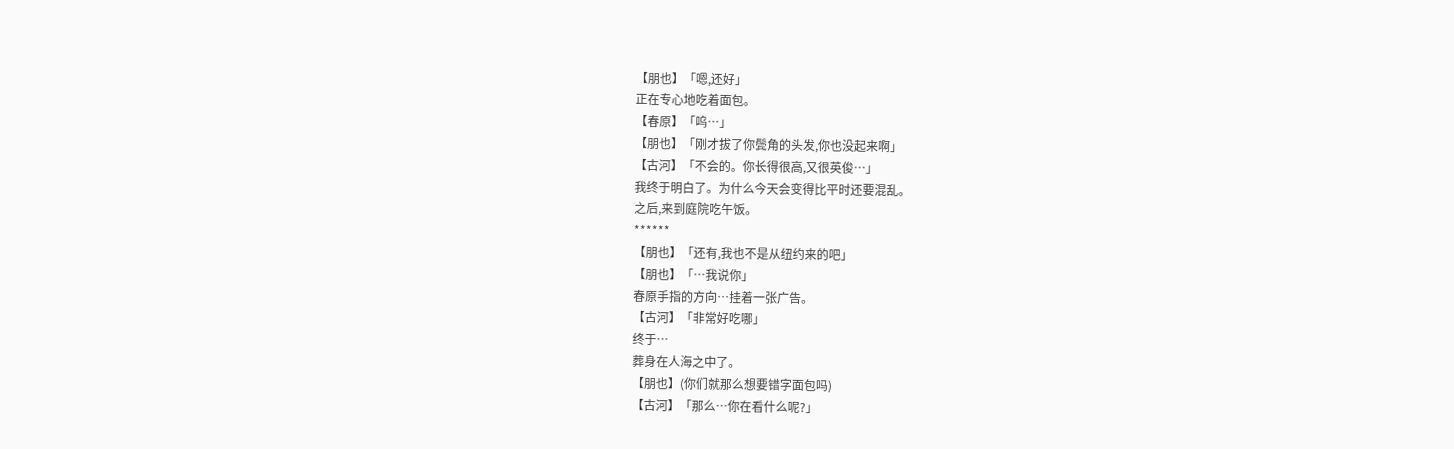【朋也】「嗯,还好」
正在专心地吃着面包。
【春原】「呜…」
【朋也】「刚才拔了你鬓角的头发,你也没起来啊」
【古河】「不会的。你长得很高,又很英俊…」
我终于明白了。为什么今天会变得比平时还要混乱。
之后,来到庭院吃午饭。
******
【朋也】「还有,我也不是从纽约来的吧」
【朋也】「…我说你」
春原手指的方向…挂着一张广告。
【古河】「非常好吃哪」
终于…
葬身在人海之中了。
【朋也】(你们就那么想要错字面包吗)
【古河】「那么…你在看什么呢?」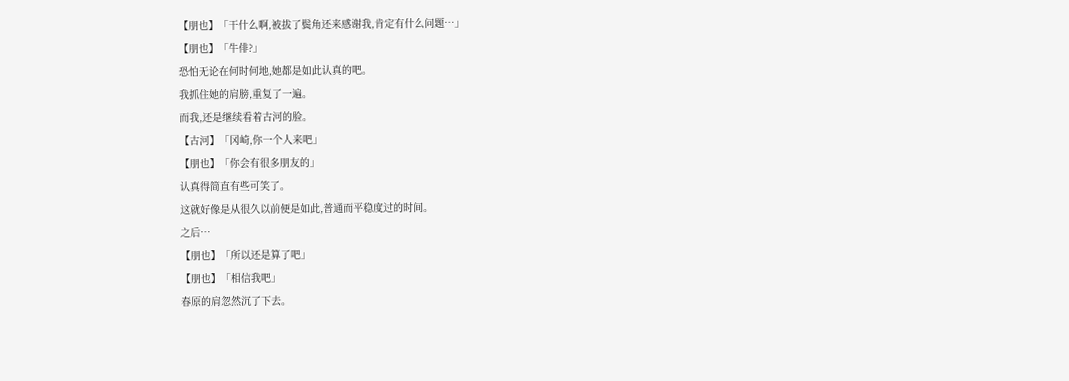【朋也】「干什么啊,被拔了鬓角还来感谢我,肯定有什么问题…」
【朋也】「牛俳?」
恐怕无论在何时何地,她都是如此认真的吧。
我抓住她的肩膀,重复了一遍。
而我,还是继续看着古河的脸。
【古河】「冈崎,你一个人来吧」
【朋也】「你会有很多朋友的」
认真得简直有些可笑了。
这就好像是从很久以前便是如此,普通而平稳度过的时间。
之后…
【朋也】「所以还是算了吧」
【朋也】「相信我吧」
春原的肩忽然沉了下去。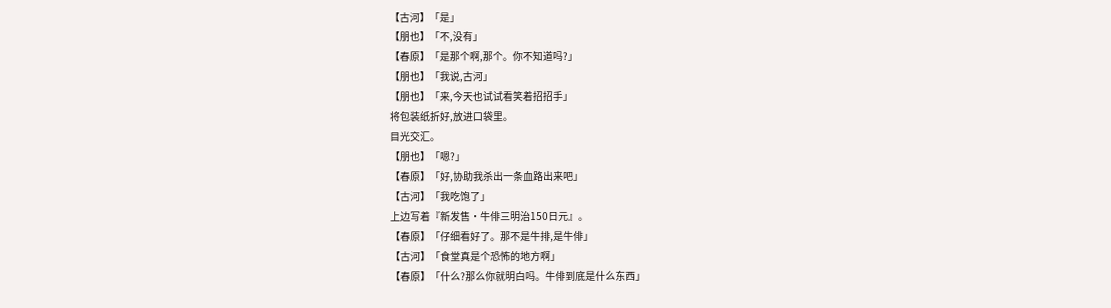【古河】「是」
【朋也】「不,没有」
【春原】「是那个啊,那个。你不知道吗?」
【朋也】「我说,古河」
【朋也】「来,今天也试试看笑着招招手」
将包装纸折好,放进口袋里。
目光交汇。
【朋也】「嗯?」
【春原】「好,协助我杀出一条血路出来吧」
【古河】「我吃饱了」
上边写着『新发售·牛俳三明治150日元』。
【春原】「仔细看好了。那不是牛排,是牛俳」
【古河】「食堂真是个恐怖的地方啊」
【春原】「什么?那么你就明白吗。牛俳到底是什么东西」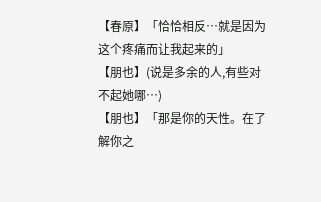【春原】「恰恰相反…就是因为这个疼痛而让我起来的」
【朋也】(说是多余的人,有些对不起她哪…)
【朋也】「那是你的天性。在了解你之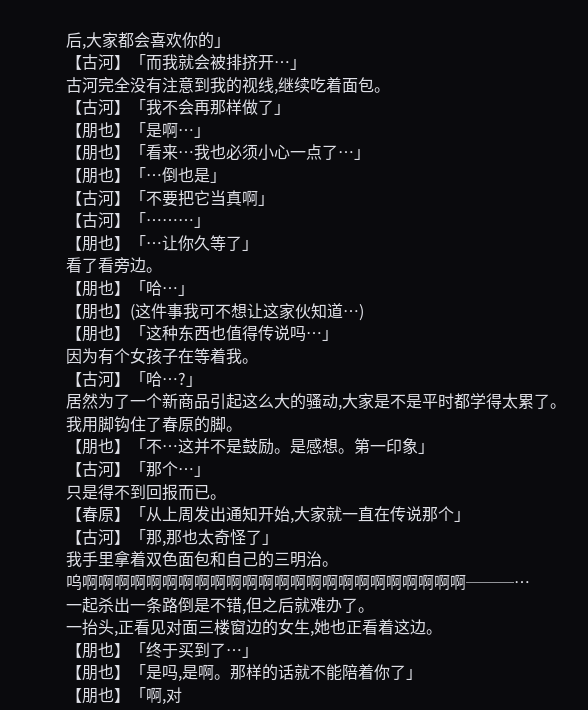后,大家都会喜欢你的」
【古河】「而我就会被排挤开…」
古河完全没有注意到我的视线,继续吃着面包。
【古河】「我不会再那样做了」
【朋也】「是啊…」
【朋也】「看来…我也必须小心一点了…」
【朋也】「…倒也是」
【古河】「不要把它当真啊」
【古河】「………」
【朋也】「…让你久等了」
看了看旁边。
【朋也】「哈…」
【朋也】(这件事我可不想让这家伙知道…)
【朋也】「这种东西也值得传说吗…」
因为有个女孩子在等着我。
【古河】「哈…?」
居然为了一个新商品引起这么大的骚动,大家是不是平时都学得太累了。
我用脚钩住了春原的脚。
【朋也】「不…这并不是鼓励。是感想。第一印象」
【古河】「那个…」
只是得不到回报而已。
【春原】「从上周发出通知开始,大家就一直在传说那个」
【古河】「那,那也太奇怪了」
我手里拿着双色面包和自己的三明治。
呜啊啊啊啊啊啊啊啊啊啊啊啊啊啊啊啊啊啊啊啊啊啊啊啊───…
一起杀出一条路倒是不错,但之后就难办了。
一抬头,正看见对面三楼窗边的女生,她也正看着这边。
【朋也】「终于买到了…」
【朋也】「是吗,是啊。那样的话就不能陪着你了」
【朋也】「啊,对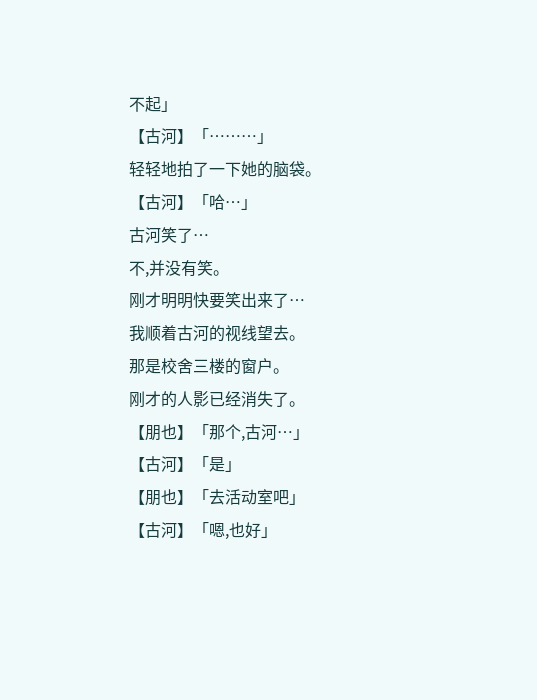不起」
【古河】「………」
轻轻地拍了一下她的脑袋。
【古河】「哈…」
古河笑了…
不,并没有笑。
刚才明明快要笑出来了…
我顺着古河的视线望去。
那是校舍三楼的窗户。
刚才的人影已经消失了。
【朋也】「那个,古河…」
【古河】「是」
【朋也】「去活动室吧」
【古河】「嗯,也好」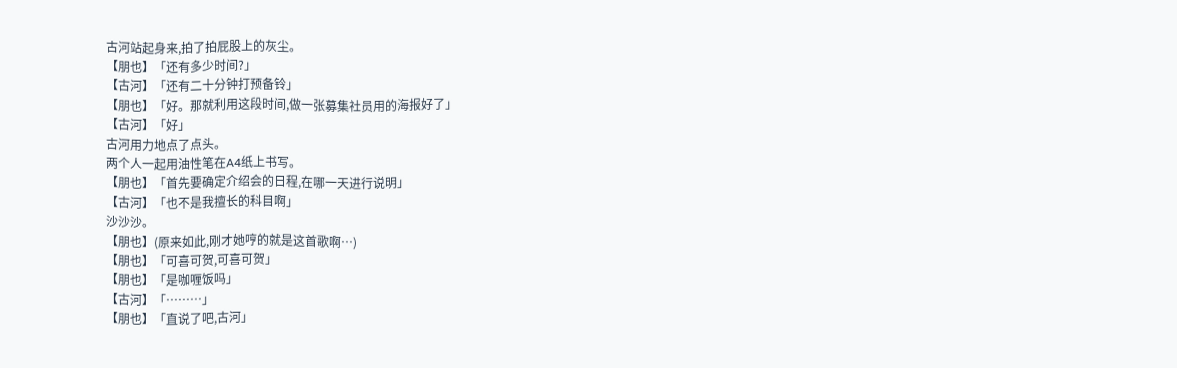古河站起身来,拍了拍屁股上的灰尘。
【朋也】「还有多少时间?」
【古河】「还有二十分钟打预备铃」
【朋也】「好。那就利用这段时间,做一张募集社员用的海报好了」
【古河】「好」
古河用力地点了点头。
两个人一起用油性笔在A4纸上书写。
【朋也】「首先要确定介绍会的日程,在哪一天进行说明」
【古河】「也不是我擅长的科目啊」
沙沙沙。
【朋也】(原来如此,刚才她哼的就是这首歌啊…)
【朋也】「可喜可贺,可喜可贺」
【朋也】「是咖喱饭吗」
【古河】「………」
【朋也】「直说了吧,古河」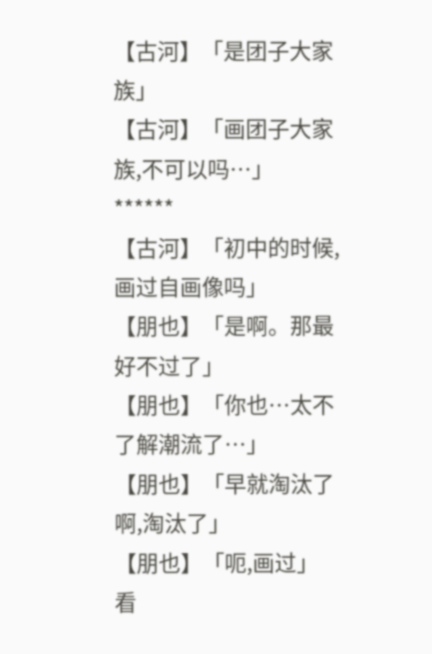【古河】「是团子大家族」
【古河】「画团子大家族,不可以吗…」
******
【古河】「初中的时候,画过自画像吗」
【朋也】「是啊。那最好不过了」
【朋也】「你也…太不了解潮流了…」
【朋也】「早就淘汰了啊,淘汰了」
【朋也】「呃,画过」
看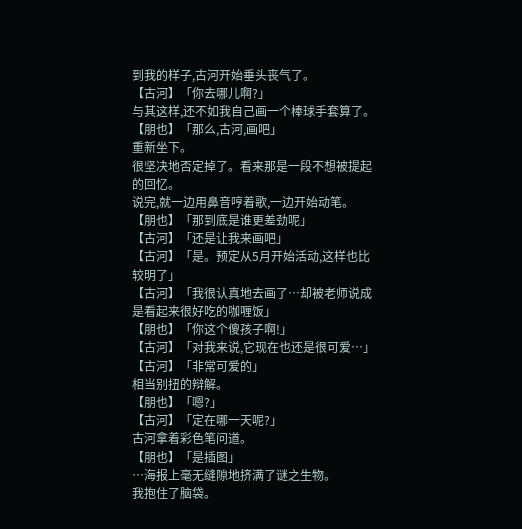到我的样子,古河开始垂头丧气了。
【古河】「你去哪儿啊?」
与其这样,还不如我自己画一个棒球手套算了。
【朋也】「那么,古河,画吧」
重新坐下。
很坚决地否定掉了。看来那是一段不想被提起的回忆。
说完,就一边用鼻音哼着歌,一边开始动笔。
【朋也】「那到底是谁更差劲呢」
【古河】「还是让我来画吧」
【古河】「是。预定从5月开始活动,这样也比较明了」
【古河】「我很认真地去画了…却被老师说成是看起来很好吃的咖喱饭」
【朋也】「你这个傻孩子啊!」
【古河】「对我来说,它现在也还是很可爱…」
【古河】「非常可爱的」
相当别扭的辩解。
【朋也】「嗯?」
【古河】「定在哪一天呢?」
古河拿着彩色笔问道。
【朋也】「是插图」
…海报上毫无缝隙地挤满了谜之生物。
我抱住了脑袋。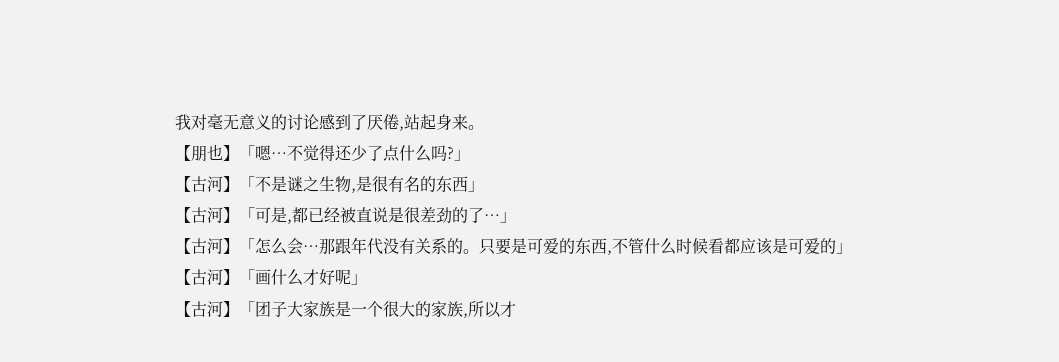我对毫无意义的讨论感到了厌倦,站起身来。
【朋也】「嗯…不觉得还少了点什么吗?」
【古河】「不是谜之生物,是很有名的东西」
【古河】「可是,都已经被直说是很差劲的了…」
【古河】「怎么会…那跟年代没有关系的。只要是可爱的东西,不管什么时候看都应该是可爱的」
【古河】「画什么才好呢」
【古河】「团子大家族是一个很大的家族,所以才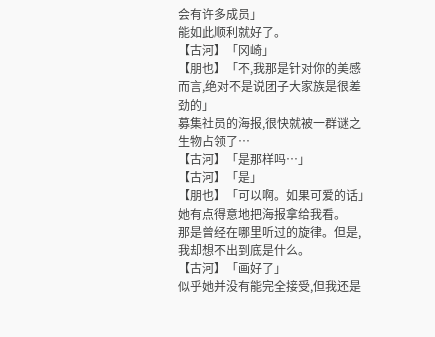会有许多成员」
能如此顺利就好了。
【古河】「冈崎」
【朋也】「不,我那是针对你的美感而言,绝对不是说团子大家族是很差劲的」
募集社员的海报,很快就被一群谜之生物占领了…
【古河】「是那样吗…」
【古河】「是」
【朋也】「可以啊。如果可爱的话」
她有点得意地把海报拿给我看。
那是曾经在哪里听过的旋律。但是,我却想不出到底是什么。
【古河】「画好了」
似乎她并没有能完全接受,但我还是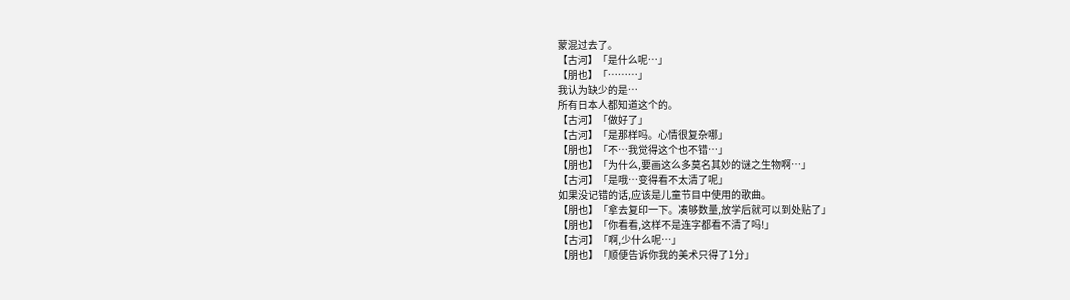蒙混过去了。
【古河】「是什么呢…」
【朋也】「………」
我认为缺少的是…
所有日本人都知道这个的。
【古河】「做好了」
【古河】「是那样吗。心情很复杂哪」
【朋也】「不…我觉得这个也不错…」
【朋也】「为什么,要画这么多莫名其妙的谜之生物啊…」
【古河】「是哦…变得看不太清了呢」
如果没记错的话,应该是儿童节目中使用的歌曲。
【朋也】「拿去复印一下。凑够数量,放学后就可以到处贴了」
【朋也】「你看看,这样不是连字都看不清了吗!」
【古河】「啊,少什么呢…」
【朋也】「顺便告诉你我的美术只得了1分」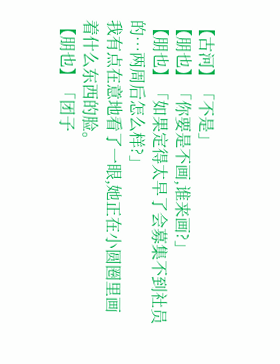【古河】「不是」
【朋也】「你要是不画,谁来画?」
【朋也】「如果定得太早了会募集不到社员的…两周后怎么样?」
我有点在意地看了一眼,她正在小圆圈里画着什么东西的脸。
【朋也】「团子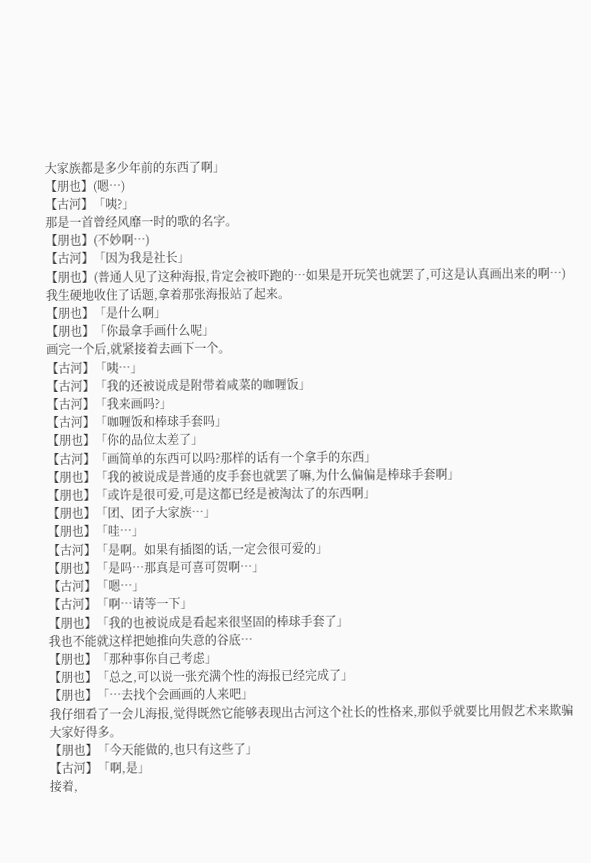大家族都是多少年前的东西了啊」
【朋也】(嗯…)
【古河】「咦?」
那是一首曾经风靡一时的歌的名字。
【朋也】(不妙啊…)
【古河】「因为我是社长」
【朋也】(普通人见了这种海报,肯定会被吓跑的…如果是开玩笑也就罢了,可这是认真画出来的啊…)
我生硬地收住了话题,拿着那张海报站了起来。
【朋也】「是什么啊」
【朋也】「你最拿手画什么呢」
画完一个后,就紧接着去画下一个。
【古河】「咦…」
【古河】「我的还被说成是附带着咸菜的咖喱饭」
【古河】「我来画吗?」
【古河】「咖喱饭和棒球手套吗」
【朋也】「你的品位太差了」
【古河】「画简单的东西可以吗?那样的话有一个拿手的东西」
【朋也】「我的被说成是普通的皮手套也就罢了嘛,为什么偏偏是棒球手套啊」
【朋也】「或许是很可爱,可是这都已经是被淘汰了的东西啊」
【朋也】「团、团子大家族…」
【朋也】「哇…」
【古河】「是啊。如果有插图的话,一定会很可爱的」
【朋也】「是吗…那真是可喜可贺啊…」
【古河】「嗯…」
【古河】「啊…请等一下」
【朋也】「我的也被说成是看起来很坚固的棒球手套了」
我也不能就这样把她推向失意的谷底…
【朋也】「那种事你自己考虑」
【朋也】「总之,可以说一张充满个性的海报已经完成了」
【朋也】「…去找个会画画的人来吧」
我仔细看了一会儿海报,觉得既然它能够表现出古河这个社长的性格来,那似乎就要比用假艺术来欺骗大家好得多。
【朋也】「今天能做的,也只有这些了」
【古河】「啊,是」
接着,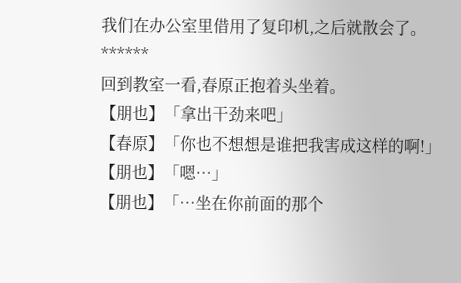我们在办公室里借用了复印机,之后就散会了。
******
回到教室一看,春原正抱着头坐着。
【朋也】「拿出干劲来吧」
【春原】「你也不想想是谁把我害成这样的啊!」
【朋也】「嗯…」
【朋也】「…坐在你前面的那个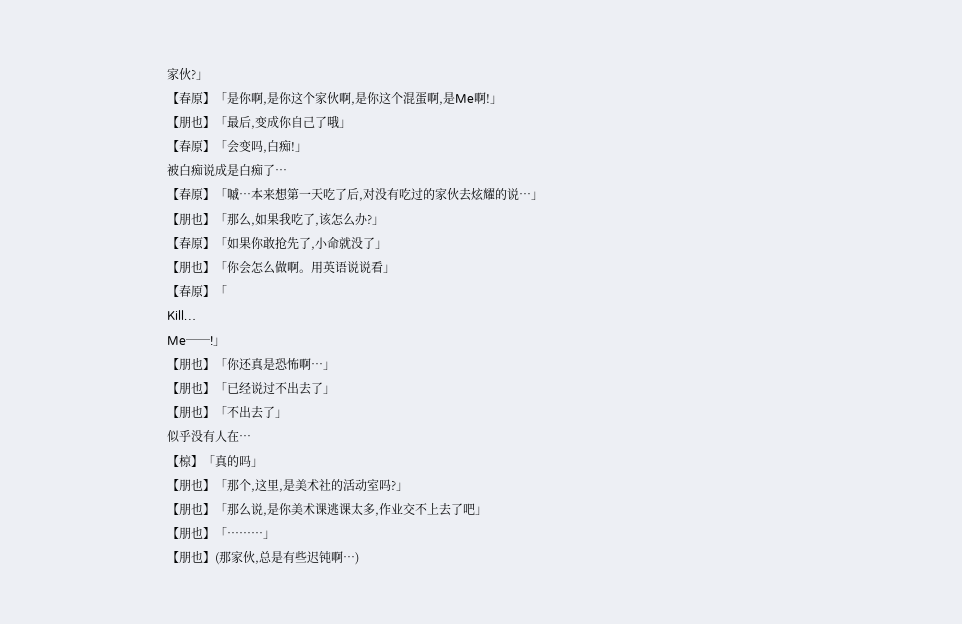家伙?」
【春原】「是你啊,是你这个家伙啊,是你这个混蛋啊,是Me啊!」
【朋也】「最后,变成你自己了哦」
【春原】「会变吗,白痴!」
被白痴说成是白痴了…
【春原】「嘁…本来想第一天吃了后,对没有吃过的家伙去炫耀的说…」
【朋也】「那么,如果我吃了,该怎么办?」
【春原】「如果你敢抢先了,小命就没了」
【朋也】「你会怎么做啊。用英语说说看」
【春原】「
Kill…
Me──!」
【朋也】「你还真是恐怖啊…」
【朋也】「已经说过不出去了」
【朋也】「不出去了」
似乎没有人在…
【椋】「真的吗」
【朋也】「那个,这里,是美术社的活动室吗?」
【朋也】「那么说,是你美术课逃课太多,作业交不上去了吧」
【朋也】「………」
【朋也】(那家伙,总是有些迟钝啊…)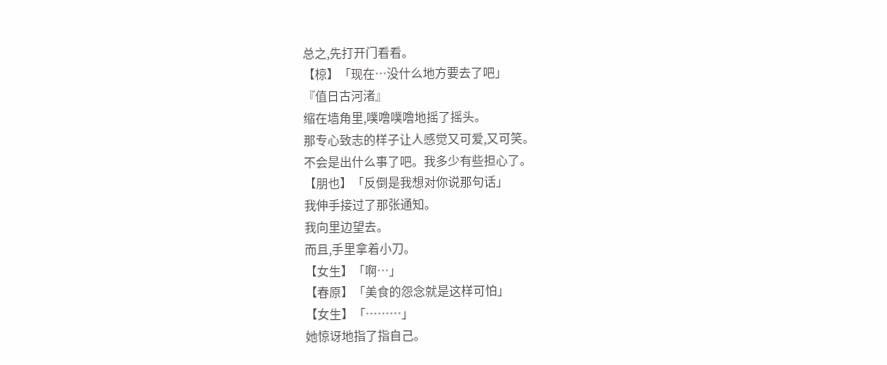总之,先打开门看看。
【椋】「现在…没什么地方要去了吧」
『值日古河渚』
缩在墙角里,噗噜噗噜地摇了摇头。
那专心致志的样子让人感觉又可爱,又可笑。
不会是出什么事了吧。我多少有些担心了。
【朋也】「反倒是我想对你说那句话」
我伸手接过了那张通知。
我向里边望去。
而且,手里拿着小刀。
【女生】「啊…」
【春原】「美食的怨念就是这样可怕」
【女生】「………」
她惊讶地指了指自己。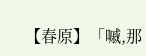【春原】「嘁,那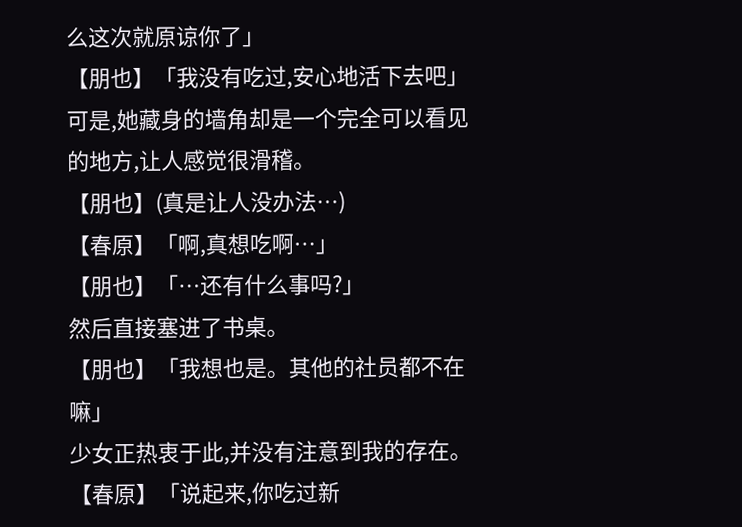么这次就原谅你了」
【朋也】「我没有吃过,安心地活下去吧」
可是,她藏身的墙角却是一个完全可以看见的地方,让人感觉很滑稽。
【朋也】(真是让人没办法…)
【春原】「啊,真想吃啊…」
【朋也】「…还有什么事吗?」
然后直接塞进了书桌。
【朋也】「我想也是。其他的社员都不在嘛」
少女正热衷于此,并没有注意到我的存在。
【春原】「说起来,你吃过新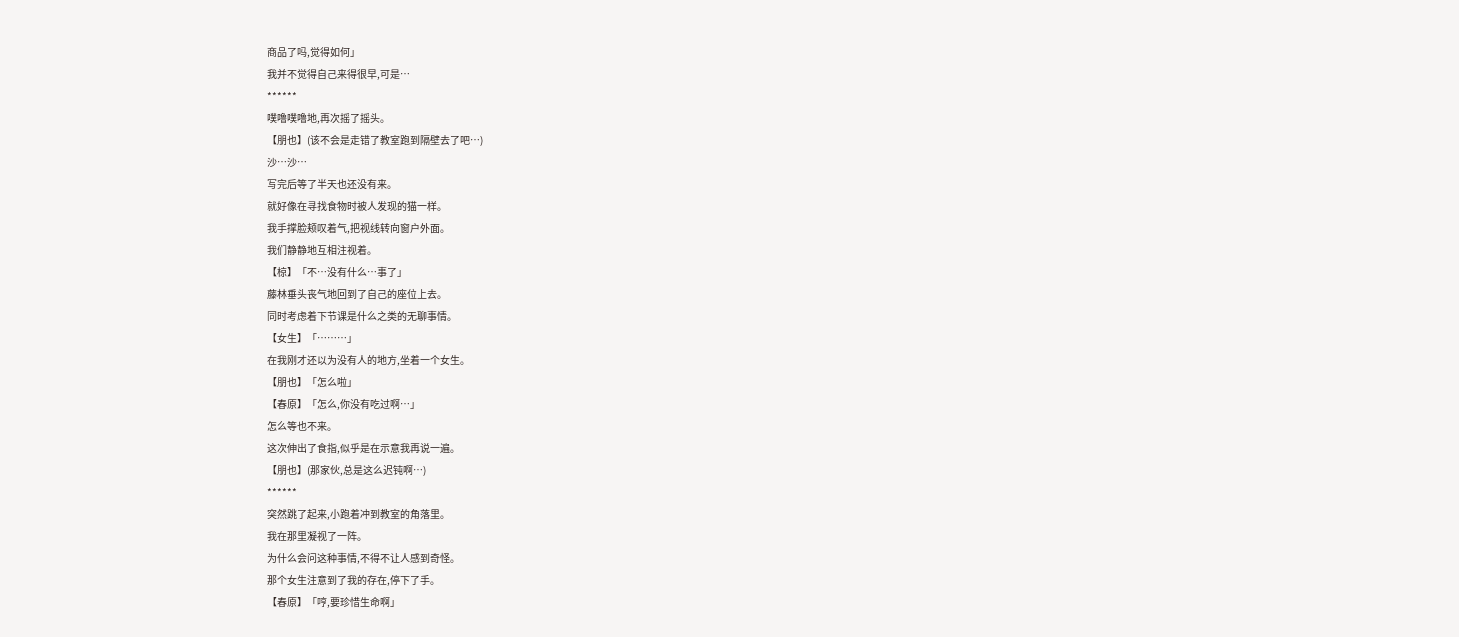商品了吗,觉得如何」
我并不觉得自己来得很早,可是…
******
噗噜噗噜地,再次摇了摇头。
【朋也】(该不会是走错了教室跑到隔壁去了吧…)
沙…沙…
写完后等了半天也还没有来。
就好像在寻找食物时被人发现的猫一样。
我手撑脸颊叹着气,把视线转向窗户外面。
我们静静地互相注视着。
【椋】「不…没有什么…事了」
藤林垂头丧气地回到了自己的座位上去。
同时考虑着下节课是什么之类的无聊事情。
【女生】「………」
在我刚才还以为没有人的地方,坐着一个女生。
【朋也】「怎么啦」
【春原】「怎么,你没有吃过啊…」
怎么等也不来。
这次伸出了食指,似乎是在示意我再说一遍。
【朋也】(那家伙,总是这么迟钝啊…)
******
突然跳了起来,小跑着冲到教室的角落里。
我在那里凝视了一阵。
为什么会问这种事情,不得不让人感到奇怪。
那个女生注意到了我的存在,停下了手。
【春原】「哼,要珍惜生命啊」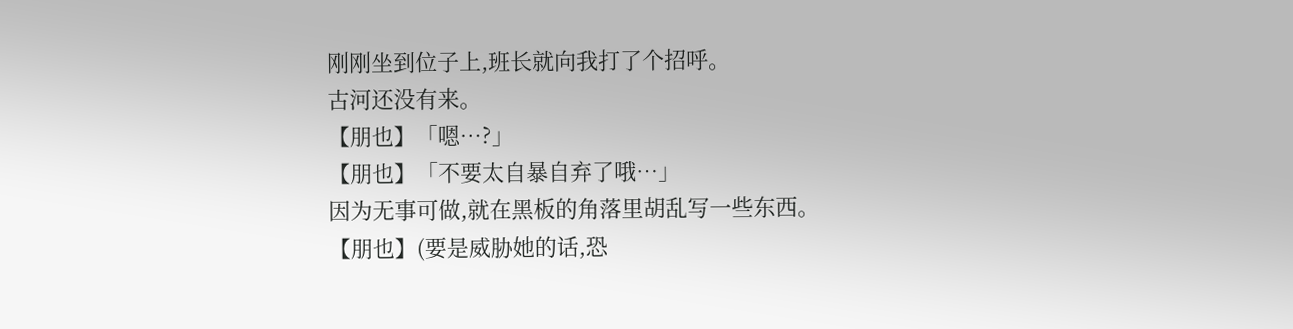刚刚坐到位子上,班长就向我打了个招呼。
古河还没有来。
【朋也】「嗯…?」
【朋也】「不要太自暴自弃了哦…」
因为无事可做,就在黑板的角落里胡乱写一些东西。
【朋也】(要是威胁她的话,恐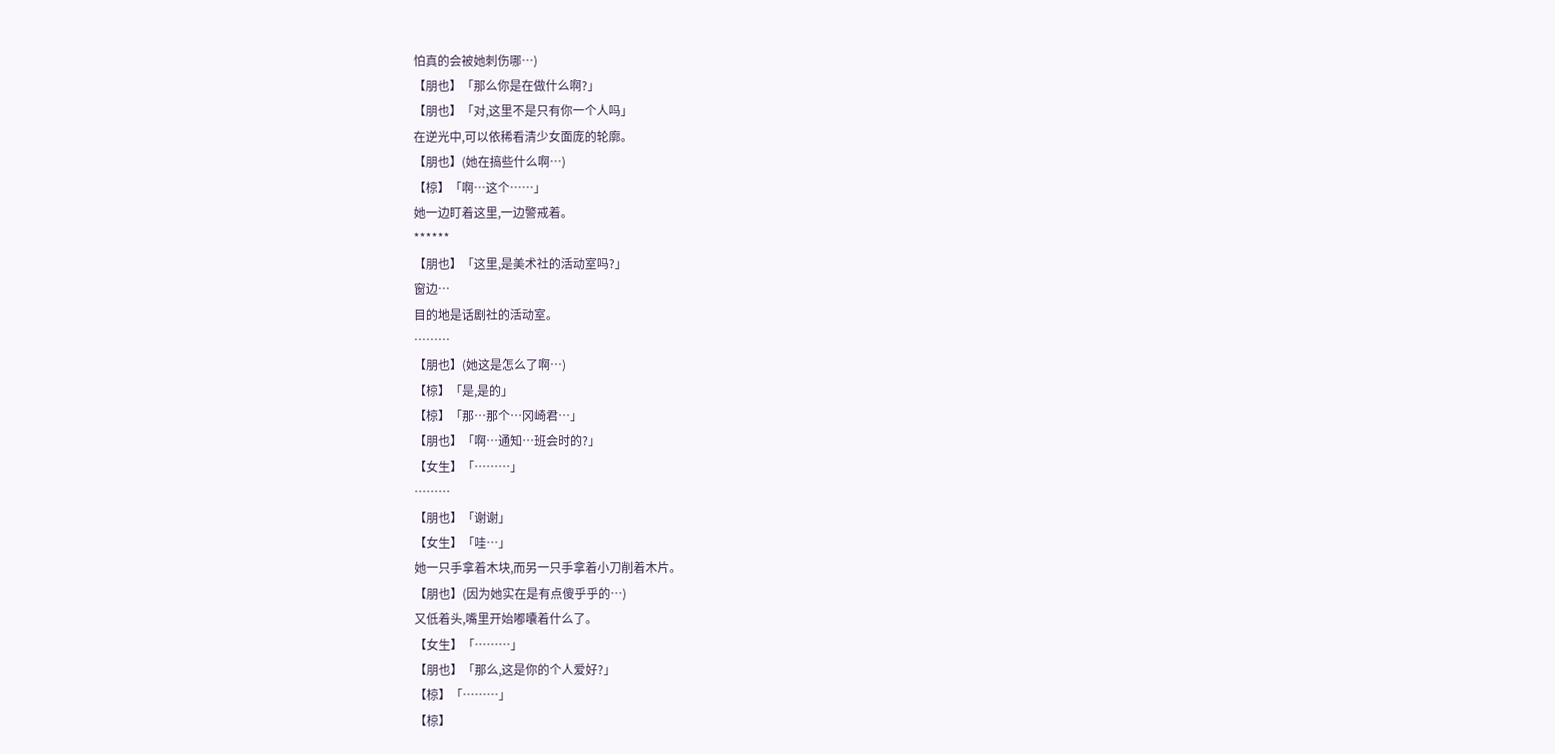怕真的会被她刺伤哪…)
【朋也】「那么你是在做什么啊?」
【朋也】「对,这里不是只有你一个人吗」
在逆光中,可以依稀看清少女面庞的轮廓。
【朋也】(她在搞些什么啊…)
【椋】「啊…这个……」
她一边盯着这里,一边警戒着。
******
【朋也】「这里,是美术社的活动室吗?」
窗边…
目的地是话剧社的活动室。
………
【朋也】(她这是怎么了啊…)
【椋】「是,是的」
【椋】「那…那个…冈崎君…」
【朋也】「啊…通知…班会时的?」
【女生】「………」
………
【朋也】「谢谢」
【女生】「哇…」
她一只手拿着木块,而另一只手拿着小刀削着木片。
【朋也】(因为她实在是有点傻乎乎的…)
又低着头,嘴里开始嘟囔着什么了。
【女生】「………」
【朋也】「那么,这是你的个人爱好?」
【椋】「………」
【椋】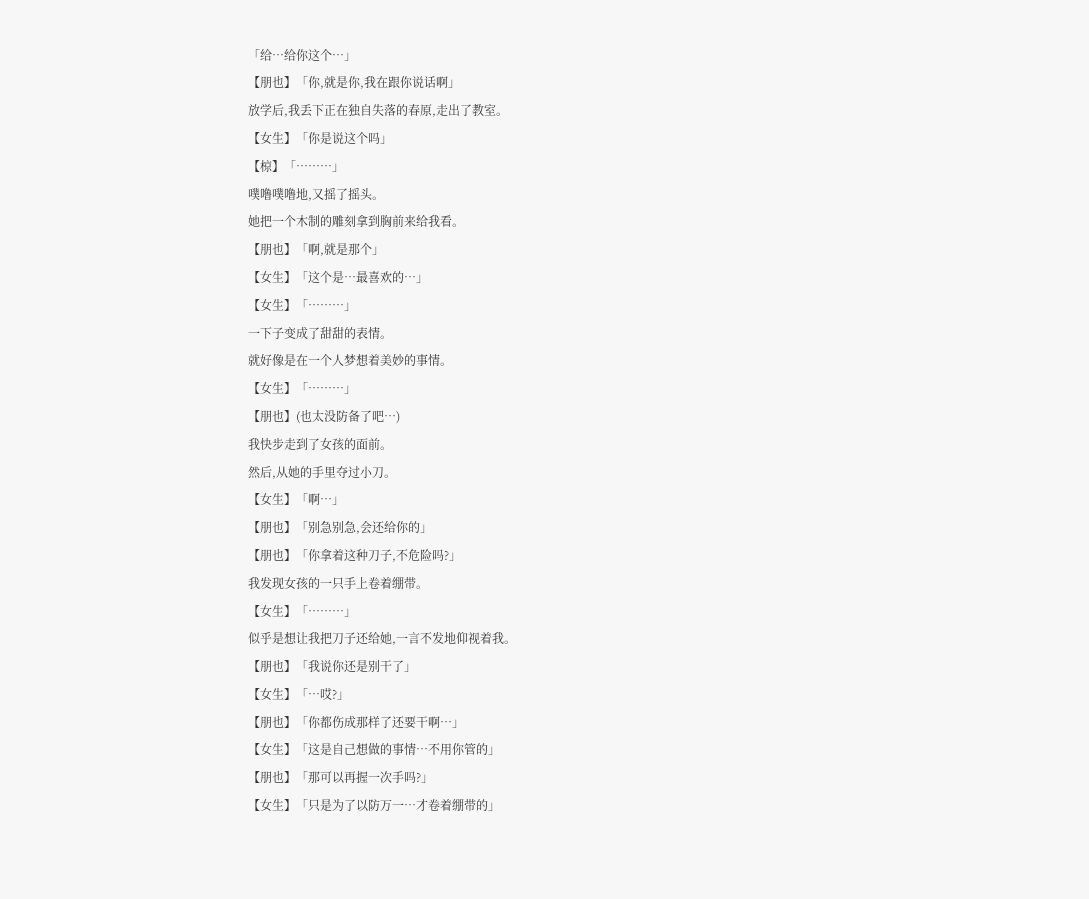「给…给你这个…」
【朋也】「你,就是你,我在跟你说话啊」
放学后,我丢下正在独自失落的春原,走出了教室。
【女生】「你是说这个吗」
【椋】「………」
噗噜噗噜地,又摇了摇头。
她把一个木制的雕刻拿到胸前来给我看。
【朋也】「啊,就是那个」
【女生】「这个是…最喜欢的…」
【女生】「………」
一下子变成了甜甜的表情。
就好像是在一个人梦想着美妙的事情。
【女生】「………」
【朋也】(也太没防备了吧…)
我快步走到了女孩的面前。
然后,从她的手里夺过小刀。
【女生】「啊…」
【朋也】「别急别急,会还给你的」
【朋也】「你拿着这种刀子,不危险吗?」
我发现女孩的一只手上卷着绷带。
【女生】「………」
似乎是想让我把刀子还给她,一言不发地仰视着我。
【朋也】「我说你还是别干了」
【女生】「…哎?」
【朋也】「你都伤成那样了还要干啊…」
【女生】「这是自己想做的事情…不用你管的」
【朋也】「那可以再握一次手吗?」
【女生】「只是为了以防万一…才卷着绷带的」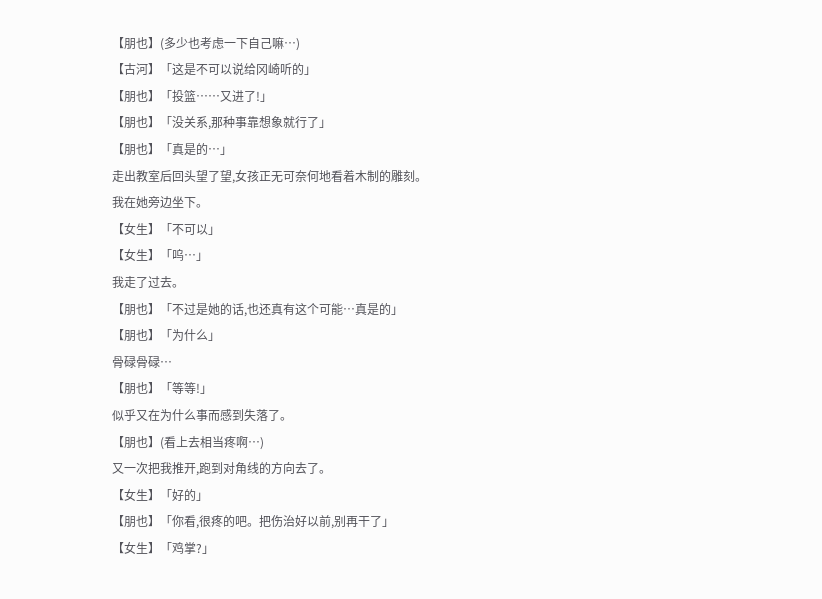【朋也】(多少也考虑一下自己嘛…)
【古河】「这是不可以说给冈崎听的」
【朋也】「投篮……又进了!」
【朋也】「没关系,那种事靠想象就行了」
【朋也】「真是的…」
走出教室后回头望了望,女孩正无可奈何地看着木制的雕刻。
我在她旁边坐下。
【女生】「不可以」
【女生】「呜…」
我走了过去。
【朋也】「不过是她的话,也还真有这个可能…真是的」
【朋也】「为什么」
骨碌骨碌…
【朋也】「等等!」
似乎又在为什么事而感到失落了。
【朋也】(看上去相当疼啊…)
又一次把我推开,跑到对角线的方向去了。
【女生】「好的」
【朋也】「你看,很疼的吧。把伤治好以前,别再干了」
【女生】「鸡掌?」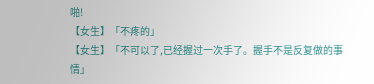啪!
【女生】「不疼的」
【女生】「不可以了,已经握过一次手了。握手不是反复做的事情」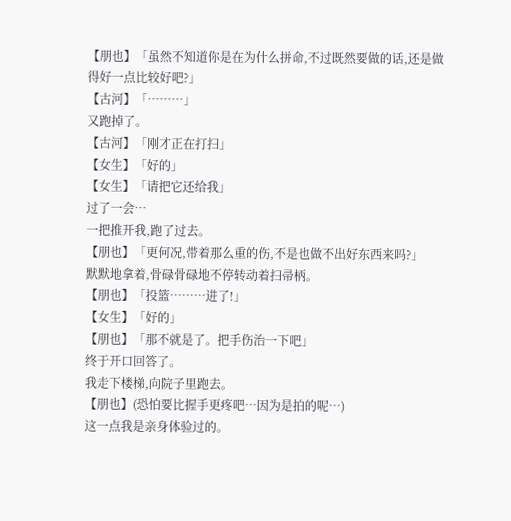【朋也】「虽然不知道你是在为什么拼命,不过既然要做的话,还是做得好一点比较好吧?」
【古河】「………」
又跑掉了。
【古河】「刚才正在打扫」
【女生】「好的」
【女生】「请把它还给我」
过了一会…
一把推开我,跑了过去。
【朋也】「更何况,带着那么重的伤,不是也做不出好东西来吗?」
默默地拿着,骨碌骨碌地不停转动着扫帚柄。
【朋也】「投篮………进了!」
【女生】「好的」
【朋也】「那不就是了。把手伤治一下吧」
终于开口回答了。
我走下楼梯,向院子里跑去。
【朋也】(恐怕要比握手更疼吧…因为是拍的呢…)
这一点我是亲身体验过的。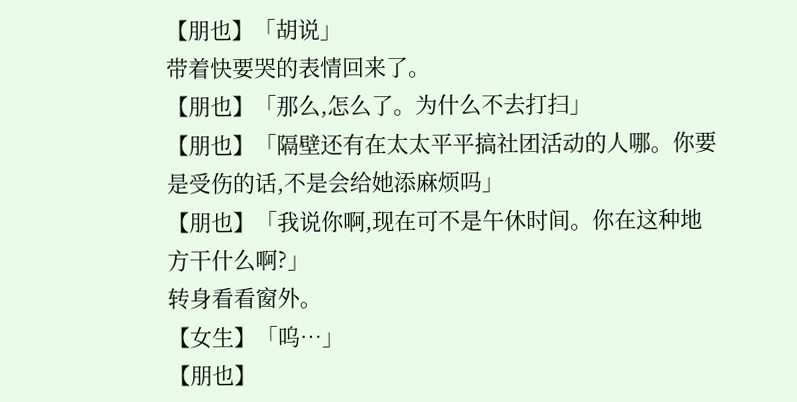【朋也】「胡说」
带着快要哭的表情回来了。
【朋也】「那么,怎么了。为什么不去打扫」
【朋也】「隔壁还有在太太平平搞社团活动的人哪。你要是受伤的话,不是会给她添麻烦吗」
【朋也】「我说你啊,现在可不是午休时间。你在这种地方干什么啊?」
转身看看窗外。
【女生】「呜…」
【朋也】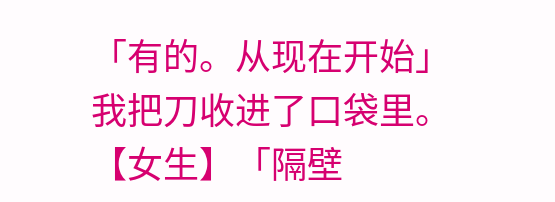「有的。从现在开始」
我把刀收进了口袋里。
【女生】「隔壁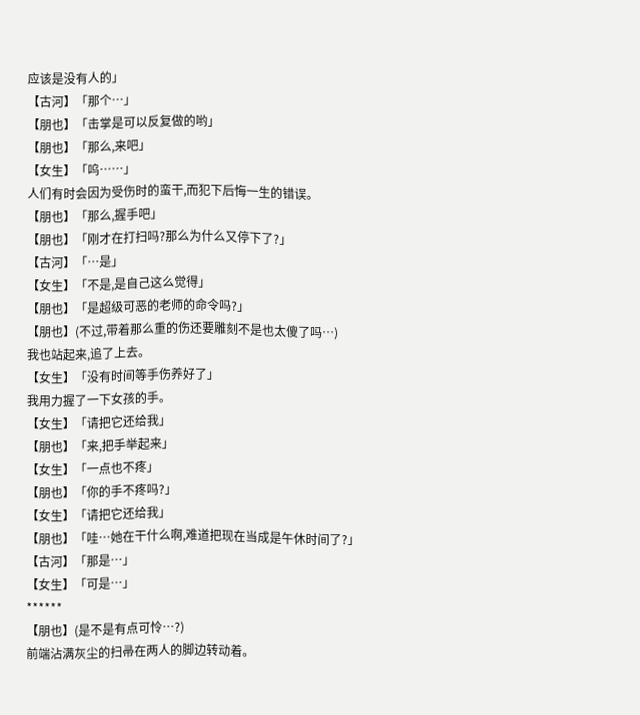应该是没有人的」
【古河】「那个…」
【朋也】「击掌是可以反复做的哟」
【朋也】「那么,来吧」
【女生】「呜……」
人们有时会因为受伤时的蛮干,而犯下后悔一生的错误。
【朋也】「那么,握手吧」
【朋也】「刚才在打扫吗?那么为什么又停下了?」
【古河】「…是」
【女生】「不是,是自己这么觉得」
【朋也】「是超级可恶的老师的命令吗?」
【朋也】(不过,带着那么重的伤还要雕刻不是也太傻了吗…)
我也站起来,追了上去。
【女生】「没有时间等手伤养好了」
我用力握了一下女孩的手。
【女生】「请把它还给我」
【朋也】「来,把手举起来」
【女生】「一点也不疼」
【朋也】「你的手不疼吗?」
【女生】「请把它还给我」
【朋也】「哇…她在干什么啊,难道把现在当成是午休时间了?」
【古河】「那是…」
【女生】「可是…」
******
【朋也】(是不是有点可怜…?)
前端沾满灰尘的扫帚在两人的脚边转动着。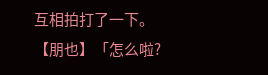互相拍打了一下。
【朋也】「怎么啦?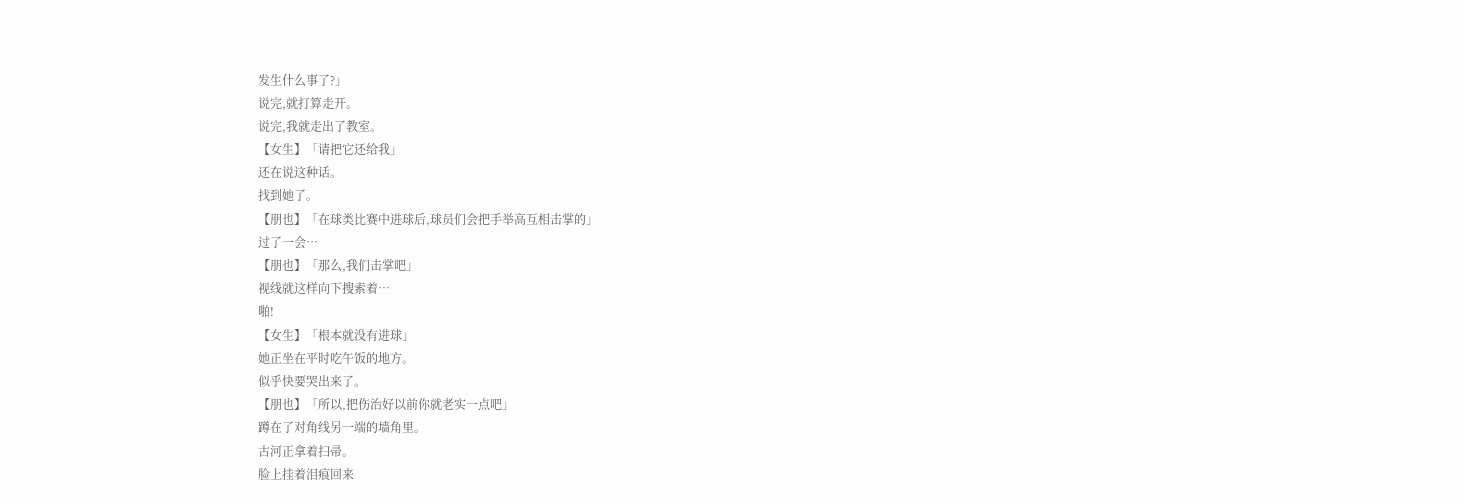发生什么事了?」
说完,就打算走开。
说完,我就走出了教室。
【女生】「请把它还给我」
还在说这种话。
找到她了。
【朋也】「在球类比赛中进球后,球员们会把手举高互相击掌的」
过了一会…
【朋也】「那么,我们击掌吧」
视线就这样向下搜索着…
啪!
【女生】「根本就没有进球」
她正坐在平时吃午饭的地方。
似乎快要哭出来了。
【朋也】「所以,把伤治好以前你就老实一点吧」
蹲在了对角线另一端的墙角里。
古河正拿着扫帚。
脸上挂着泪痕回来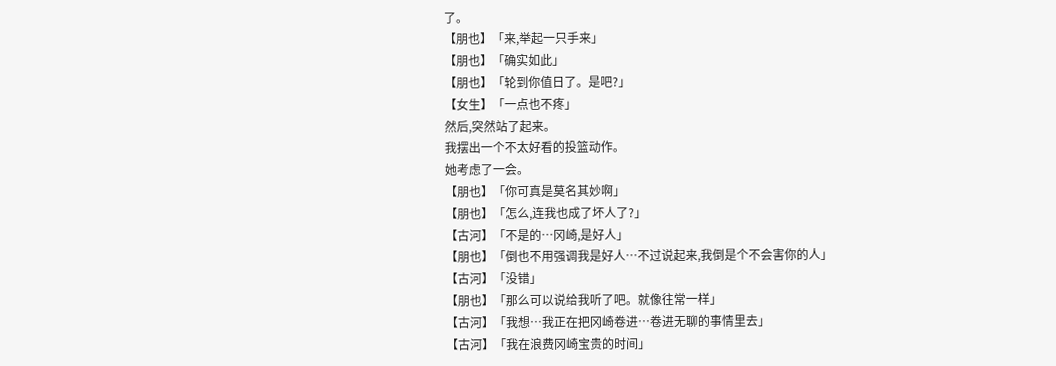了。
【朋也】「来,举起一只手来」
【朋也】「确实如此」
【朋也】「轮到你值日了。是吧?」
【女生】「一点也不疼」
然后,突然站了起来。
我摆出一个不太好看的投篮动作。
她考虑了一会。
【朋也】「你可真是莫名其妙啊」
【朋也】「怎么,连我也成了坏人了?」
【古河】「不是的…冈崎,是好人」
【朋也】「倒也不用强调我是好人…不过说起来,我倒是个不会害你的人」
【古河】「没错」
【朋也】「那么可以说给我听了吧。就像往常一样」
【古河】「我想…我正在把冈崎卷进…卷进无聊的事情里去」
【古河】「我在浪费冈崎宝贵的时间」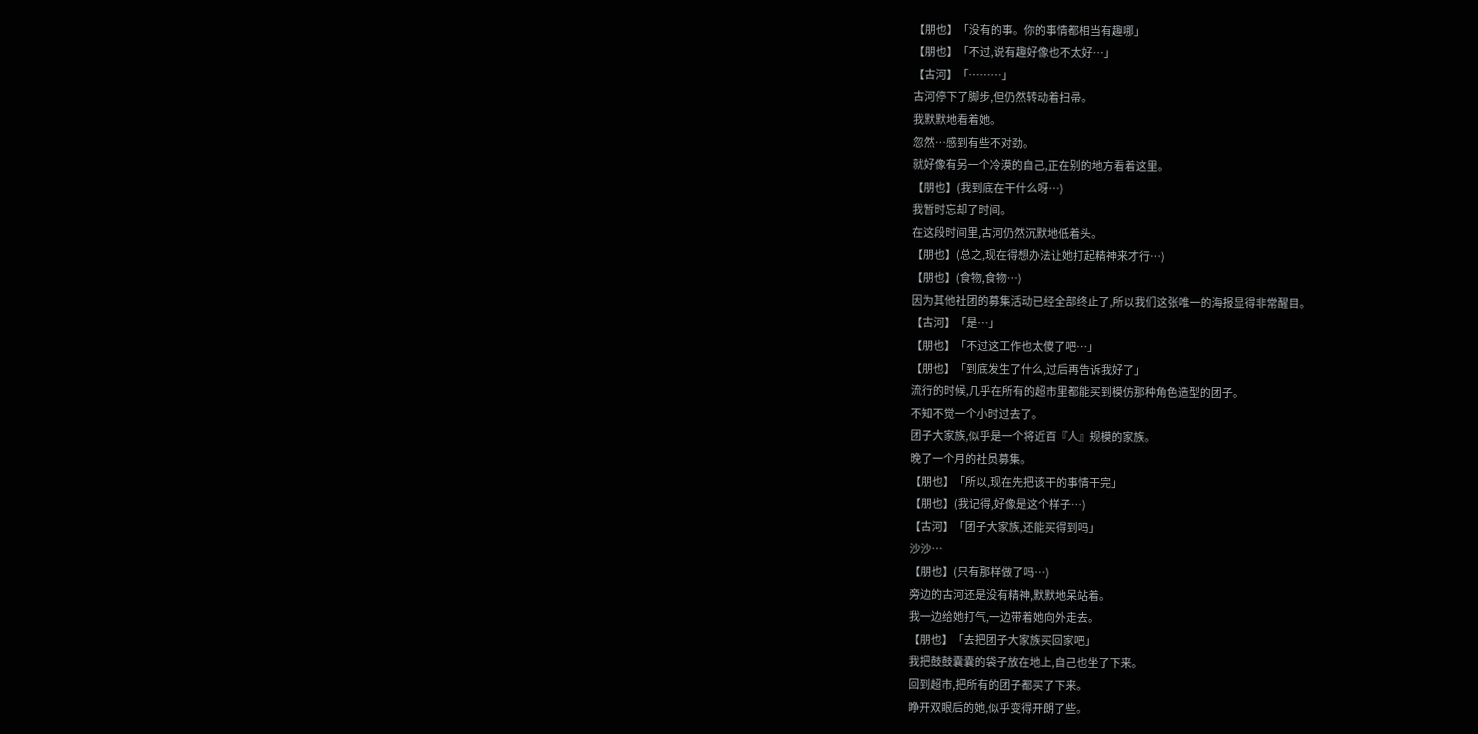【朋也】「没有的事。你的事情都相当有趣哪」
【朋也】「不过,说有趣好像也不太好…」
【古河】「………」
古河停下了脚步,但仍然转动着扫帚。
我默默地看着她。
忽然…感到有些不对劲。
就好像有另一个冷漠的自己,正在别的地方看着这里。
【朋也】(我到底在干什么呀…)
我暂时忘却了时间。
在这段时间里,古河仍然沉默地低着头。
【朋也】(总之,现在得想办法让她打起精神来才行…)
【朋也】(食物,食物…)
因为其他社团的募集活动已经全部终止了,所以我们这张唯一的海报显得非常醒目。
【古河】「是…」
【朋也】「不过这工作也太傻了吧…」
【朋也】「到底发生了什么,过后再告诉我好了」
流行的时候,几乎在所有的超市里都能买到模仿那种角色造型的团子。
不知不觉一个小时过去了。
团子大家族,似乎是一个将近百『人』规模的家族。
晚了一个月的社员募集。
【朋也】「所以,现在先把该干的事情干完」
【朋也】(我记得,好像是这个样子…)
【古河】「团子大家族,还能买得到吗」
沙沙…
【朋也】(只有那样做了吗…)
旁边的古河还是没有精神,默默地呆站着。
我一边给她打气,一边带着她向外走去。
【朋也】「去把团子大家族买回家吧」
我把鼓鼓囊囊的袋子放在地上,自己也坐了下来。
回到超市,把所有的团子都买了下来。
睁开双眼后的她,似乎变得开朗了些。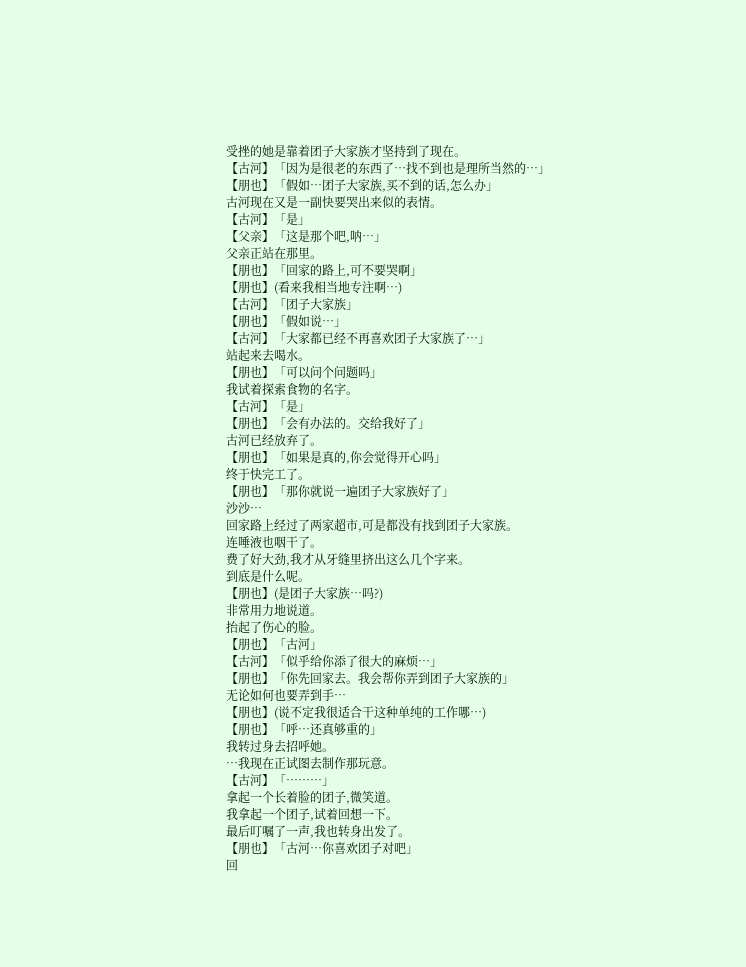受挫的她是靠着团子大家族才坚持到了现在。
【古河】「因为是很老的东西了…找不到也是理所当然的…」
【朋也】「假如…团子大家族,买不到的话,怎么办」
古河现在又是一副快要哭出来似的表情。
【古河】「是」
【父亲】「这是那个吧,呐…」
父亲正站在那里。
【朋也】「回家的路上,可不要哭啊」
【朋也】(看来我相当地专注啊…)
【古河】「团子大家族」
【朋也】「假如说…」
【古河】「大家都已经不再喜欢团子大家族了…」
站起来去喝水。
【朋也】「可以问个问题吗」
我试着探索食物的名字。
【古河】「是」
【朋也】「会有办法的。交给我好了」
古河已经放弃了。
【朋也】「如果是真的,你会觉得开心吗」
终于快完工了。
【朋也】「那你就说一遍团子大家族好了」
沙沙…
回家路上经过了两家超市,可是都没有找到团子大家族。
连唾液也咽干了。
费了好大劲,我才从牙缝里挤出这么几个字来。
到底是什么呢。
【朋也】(是团子大家族…吗?)
非常用力地说道。
抬起了伤心的脸。
【朋也】「古河」
【古河】「似乎给你添了很大的麻烦…」
【朋也】「你先回家去。我会帮你弄到团子大家族的」
无论如何也要弄到手…
【朋也】(说不定我很适合干这种单纯的工作哪…)
【朋也】「呼…还真够重的」
我转过身去招呼她。
…我现在正试图去制作那玩意。
【古河】「………」
拿起一个长着脸的团子,微笑道。
我拿起一个团子,试着回想一下。
最后叮嘱了一声,我也转身出发了。
【朋也】「古河…你喜欢团子对吧」
回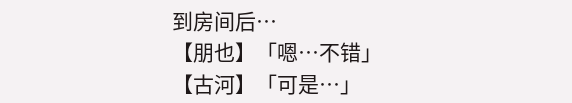到房间后…
【朋也】「嗯…不错」
【古河】「可是…」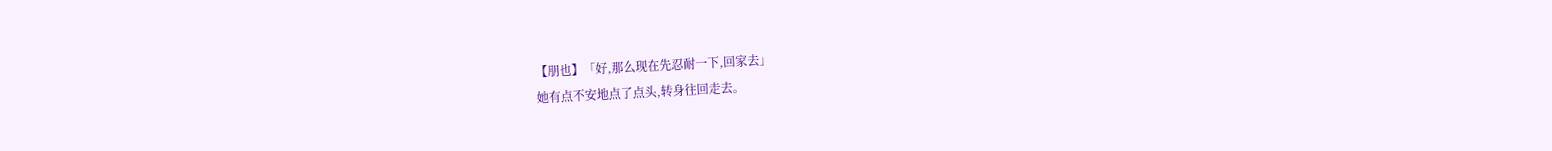【朋也】「好,那么现在先忍耐一下,回家去」
她有点不安地点了点头,转身往回走去。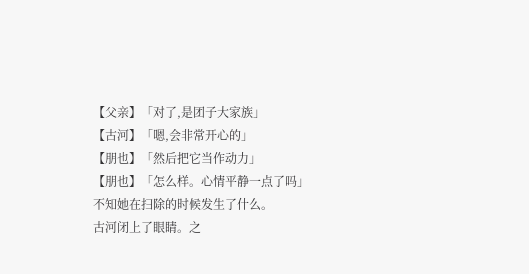【父亲】「对了,是团子大家族」
【古河】「嗯,会非常开心的」
【朋也】「然后把它当作动力」
【朋也】「怎么样。心情平静一点了吗」
不知她在扫除的时候发生了什么。
古河闭上了眼睛。之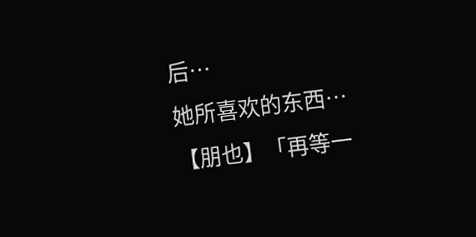后…
她所喜欢的东西…
【朋也】「再等一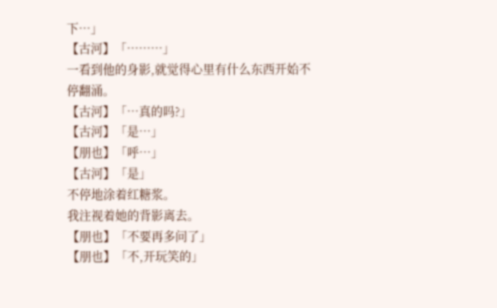下…」
【古河】「………」
一看到他的身影,就觉得心里有什么东西开始不停翻涌。
【古河】「…真的吗?」
【古河】「是…」
【朋也】「呼…」
【古河】「是」
不停地涂着红糖浆。
我注视着她的背影离去。
【朋也】「不要再多问了」
【朋也】「不,开玩笑的」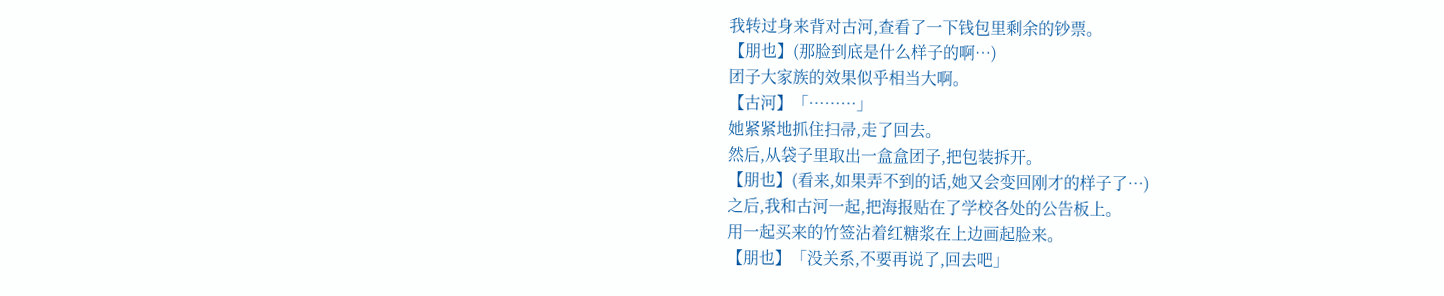我转过身来背对古河,查看了一下钱包里剩余的钞票。
【朋也】(那脸到底是什么样子的啊…)
团子大家族的效果似乎相当大啊。
【古河】「………」
她紧紧地抓住扫帚,走了回去。
然后,从袋子里取出一盒盒团子,把包装拆开。
【朋也】(看来,如果弄不到的话,她又会变回刚才的样子了…)
之后,我和古河一起,把海报贴在了学校各处的公告板上。
用一起买来的竹签沾着红糖浆在上边画起脸来。
【朋也】「没关系,不要再说了,回去吧」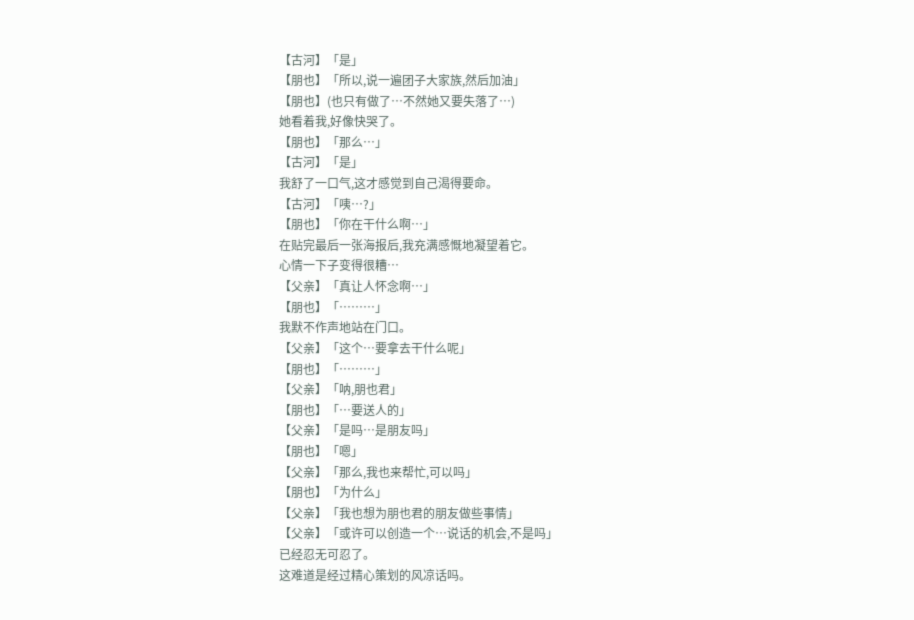【古河】「是」
【朋也】「所以,说一遍团子大家族,然后加油」
【朋也】(也只有做了…不然她又要失落了…)
她看着我,好像快哭了。
【朋也】「那么…」
【古河】「是」
我舒了一口气,这才感觉到自己渴得要命。
【古河】「咦…?」
【朋也】「你在干什么啊…」
在贴完最后一张海报后,我充满感慨地凝望着它。
心情一下子变得很糟…
【父亲】「真让人怀念啊…」
【朋也】「………」
我默不作声地站在门口。
【父亲】「这个…要拿去干什么呢」
【朋也】「………」
【父亲】「呐,朋也君」
【朋也】「…要送人的」
【父亲】「是吗…是朋友吗」
【朋也】「嗯」
【父亲】「那么,我也来帮忙,可以吗」
【朋也】「为什么」
【父亲】「我也想为朋也君的朋友做些事情」
【父亲】「或许可以创造一个…说话的机会,不是吗」
已经忍无可忍了。
这难道是经过精心策划的风凉话吗。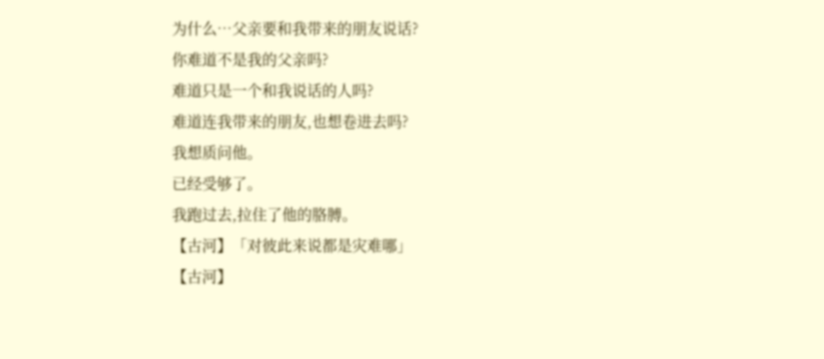为什么…父亲要和我带来的朋友说话?
你难道不是我的父亲吗?
难道只是一个和我说话的人吗?
难道连我带来的朋友,也想卷进去吗?
我想质问他。
已经受够了。
我跑过去,拉住了他的胳膊。
【古河】「对彼此来说都是灾难哪」
【古河】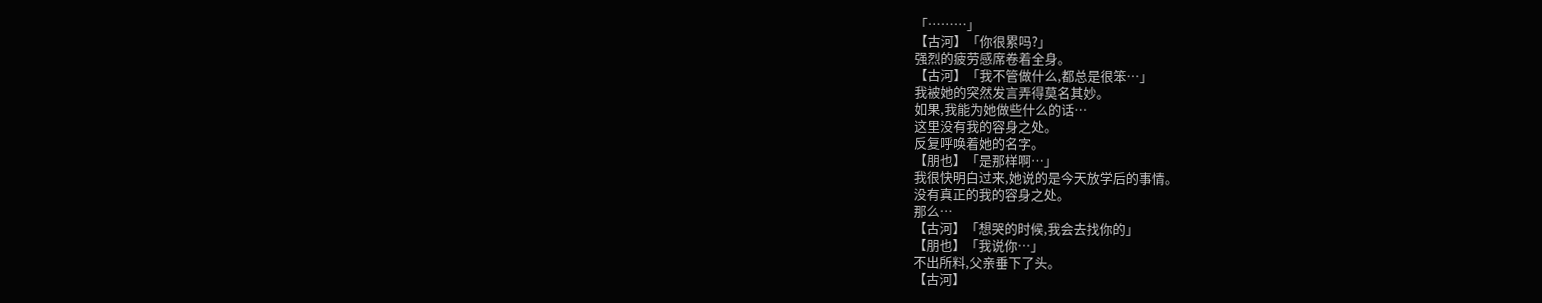「………」
【古河】「你很累吗?」
强烈的疲劳感席卷着全身。
【古河】「我不管做什么,都总是很笨…」
我被她的突然发言弄得莫名其妙。
如果,我能为她做些什么的话…
这里没有我的容身之处。
反复呼唤着她的名字。
【朋也】「是那样啊…」
我很快明白过来,她说的是今天放学后的事情。
没有真正的我的容身之处。
那么…
【古河】「想哭的时候,我会去找你的」
【朋也】「我说你…」
不出所料,父亲垂下了头。
【古河】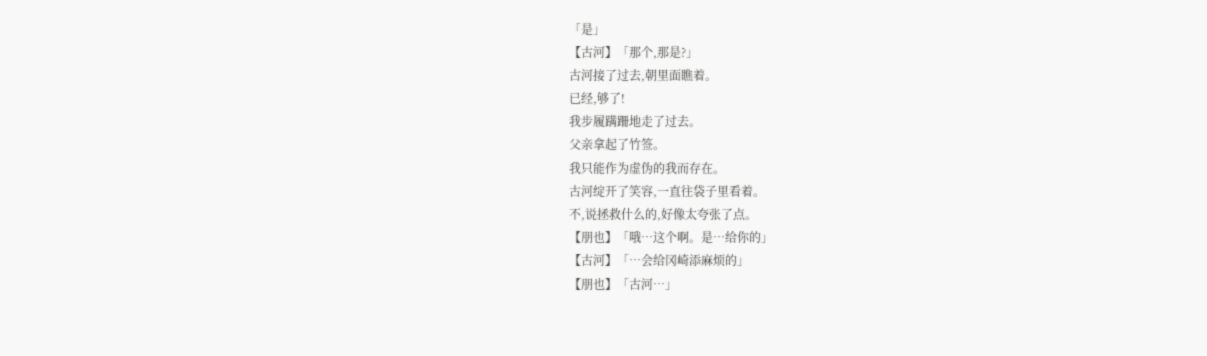「是」
【古河】「那个,那是?」
古河接了过去,朝里面瞧着。
已经,够了!
我步履蹒跚地走了过去。
父亲拿起了竹签。
我只能作为虚伪的我而存在。
古河绽开了笑容,一直往袋子里看着。
不,说拯救什么的,好像太夸张了点。
【朋也】「哦…这个啊。是…给你的」
【古河】「…会给冈崎添麻烦的」
【朋也】「古河…」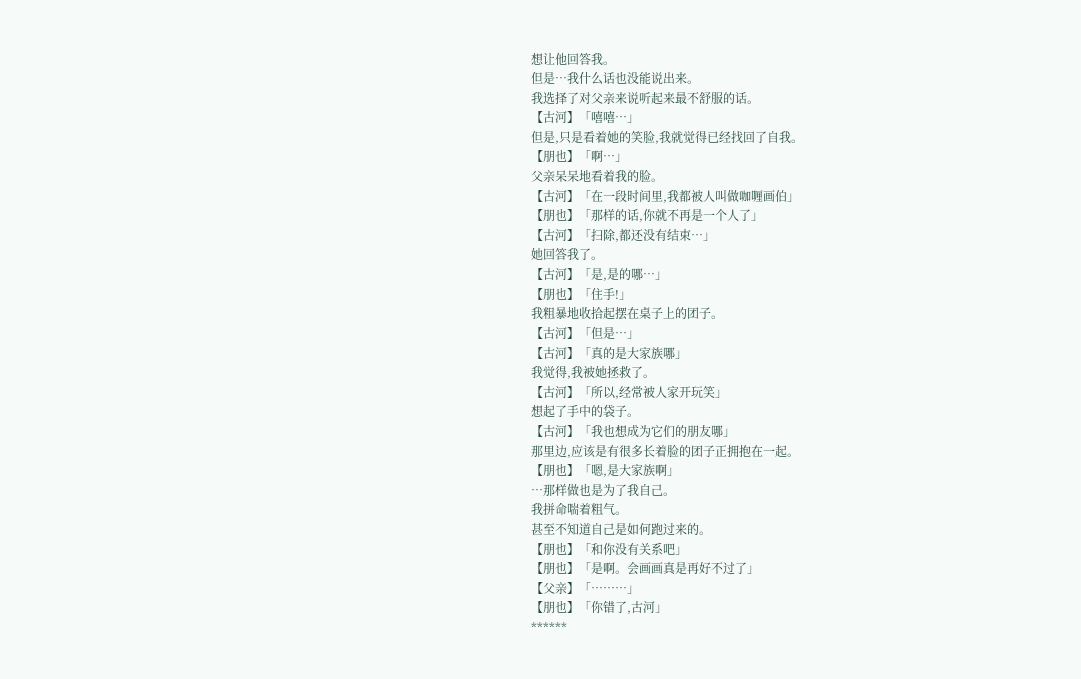想让他回答我。
但是…我什么话也没能说出来。
我选择了对父亲来说听起来最不舒服的话。
【古河】「嘻嘻…」
但是,只是看着她的笑脸,我就觉得已经找回了自我。
【朋也】「啊…」
父亲呆呆地看着我的脸。
【古河】「在一段时间里,我都被人叫做咖喱画伯」
【朋也】「那样的话,你就不再是一个人了」
【古河】「扫除,都还没有结束…」
她回答我了。
【古河】「是,是的哪…」
【朋也】「住手!」
我粗暴地收拾起摆在桌子上的团子。
【古河】「但是…」
【古河】「真的是大家族哪」
我觉得,我被她拯救了。
【古河】「所以,经常被人家开玩笑」
想起了手中的袋子。
【古河】「我也想成为它们的朋友哪」
那里边,应该是有很多长着脸的团子正拥抱在一起。
【朋也】「嗯,是大家族啊」
…那样做也是为了我自己。
我拼命喘着粗气。
甚至不知道自己是如何跑过来的。
【朋也】「和你没有关系吧」
【朋也】「是啊。会画画真是再好不过了」
【父亲】「………」
【朋也】「你错了,古河」
******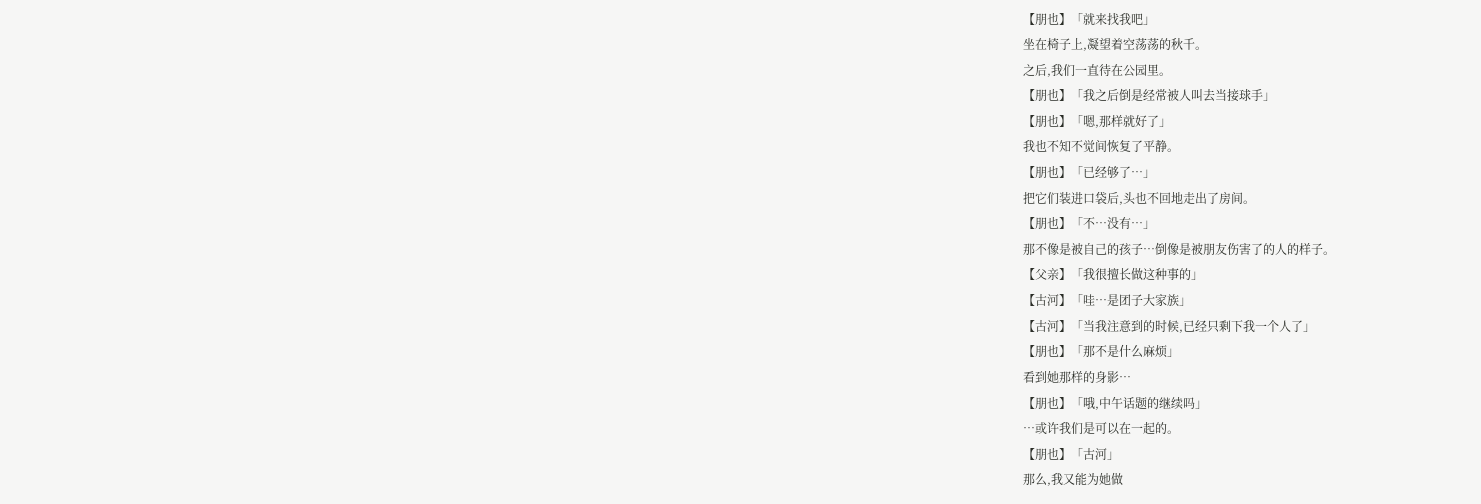【朋也】「就来找我吧」
坐在椅子上,凝望着空荡荡的秋千。
之后,我们一直待在公园里。
【朋也】「我之后倒是经常被人叫去当接球手」
【朋也】「嗯,那样就好了」
我也不知不觉间恢复了平静。
【朋也】「已经够了…」
把它们装进口袋后,头也不回地走出了房间。
【朋也】「不…没有…」
那不像是被自己的孩子…倒像是被朋友伤害了的人的样子。
【父亲】「我很擅长做这种事的」
【古河】「哇…是团子大家族」
【古河】「当我注意到的时候,已经只剩下我一个人了」
【朋也】「那不是什么麻烦」
看到她那样的身影…
【朋也】「哦,中午话题的继续吗」
…或许我们是可以在一起的。
【朋也】「古河」
那么,我又能为她做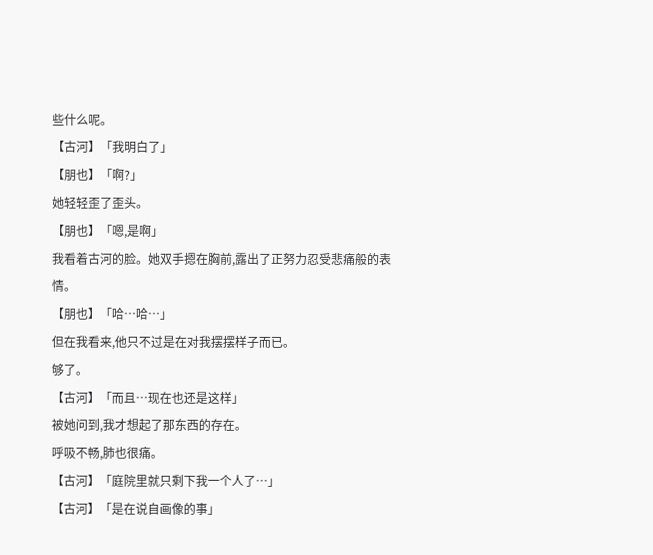些什么呢。
【古河】「我明白了」
【朋也】「啊?」
她轻轻歪了歪头。
【朋也】「嗯,是啊」
我看着古河的脸。她双手摁在胸前,露出了正努力忍受悲痛般的表情。
【朋也】「哈…哈…」
但在我看来,他只不过是在对我摆摆样子而已。
够了。
【古河】「而且…现在也还是这样」
被她问到,我才想起了那东西的存在。
呼吸不畅,肺也很痛。
【古河】「庭院里就只剩下我一个人了…」
【古河】「是在说自画像的事」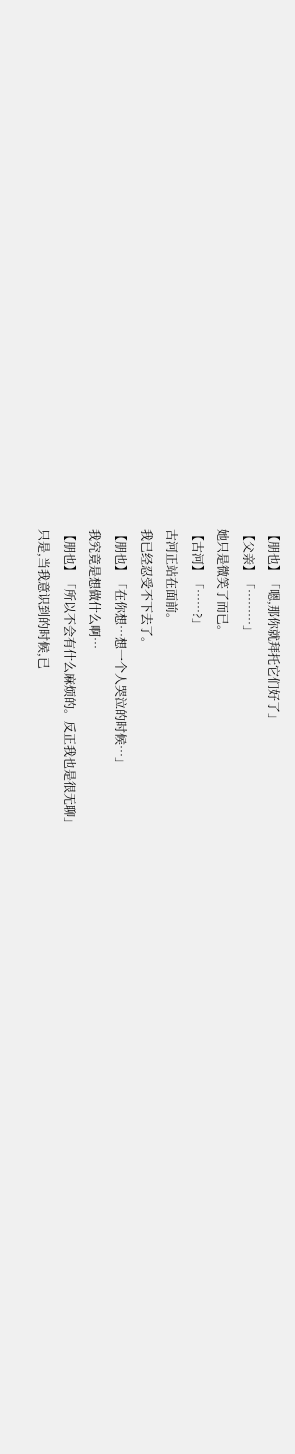【朋也】「嗯,那你就拜托它们好了」
【父亲】「………」
她只是微笑了而已。
【古河】「……?」
古河正站在面前。
我已经忍受不下去了。
【朋也】「在你想…想一个人哭泣的时候…」
我究竟是想做什么啊…
【朋也】「所以不会有什么麻烦的。反正我也是很无聊」
只是,当我意识到的时候,已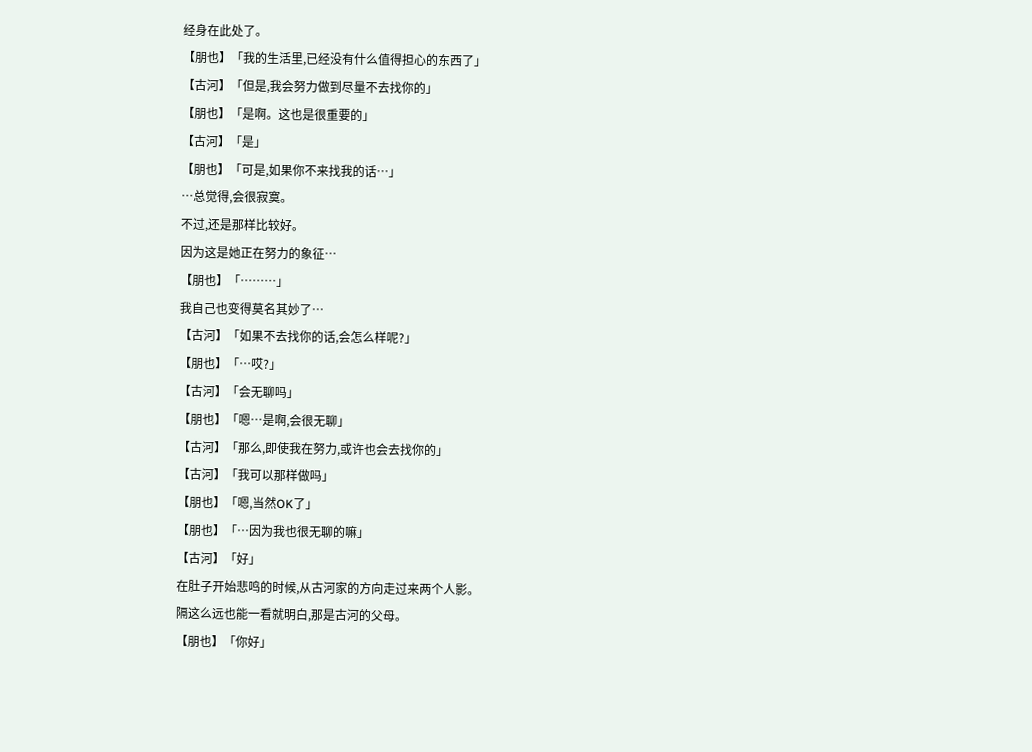经身在此处了。
【朋也】「我的生活里,已经没有什么值得担心的东西了」
【古河】「但是,我会努力做到尽量不去找你的」
【朋也】「是啊。这也是很重要的」
【古河】「是」
【朋也】「可是,如果你不来找我的话…」
…总觉得,会很寂寞。
不过,还是那样比较好。
因为这是她正在努力的象征…
【朋也】「………」
我自己也变得莫名其妙了…
【古河】「如果不去找你的话,会怎么样呢?」
【朋也】「…哎?」
【古河】「会无聊吗」
【朋也】「嗯…是啊,会很无聊」
【古河】「那么,即使我在努力,或许也会去找你的」
【古河】「我可以那样做吗」
【朋也】「嗯,当然OK了」
【朋也】「…因为我也很无聊的嘛」
【古河】「好」
在肚子开始悲鸣的时候,从古河家的方向走过来两个人影。
隔这么远也能一看就明白,那是古河的父母。
【朋也】「你好」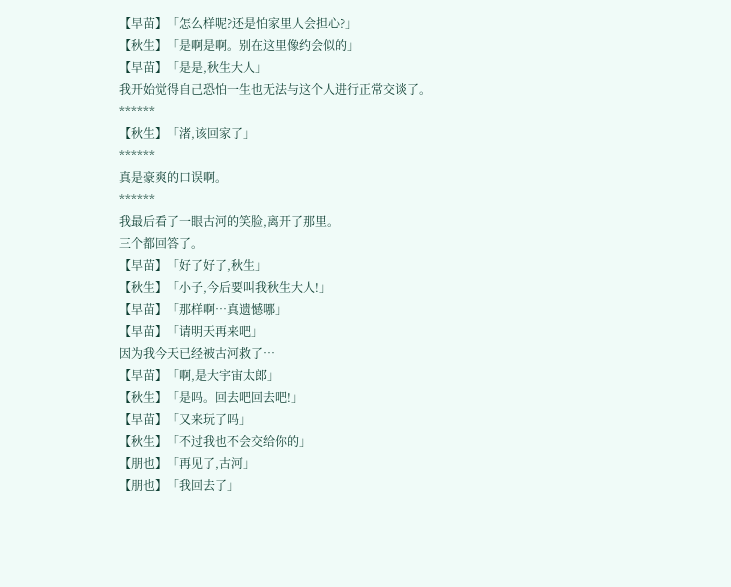【早苗】「怎么样呢?还是怕家里人会担心?」
【秋生】「是啊是啊。别在这里像约会似的」
【早苗】「是是,秋生大人」
我开始觉得自己恐怕一生也无法与这个人进行正常交谈了。
******
【秋生】「渚,该回家了」
******
真是豪爽的口误啊。
******
我最后看了一眼古河的笑脸,离开了那里。
三个都回答了。
【早苗】「好了好了,秋生」
【秋生】「小子,今后要叫我秋生大人!」
【早苗】「那样啊…真遗憾哪」
【早苗】「请明天再来吧」
因为我今天已经被古河救了…
【早苗】「啊,是大宇宙太郎」
【秋生】「是吗。回去吧回去吧!」
【早苗】「又来玩了吗」
【秋生】「不过我也不会交给你的」
【朋也】「再见了,古河」
【朋也】「我回去了」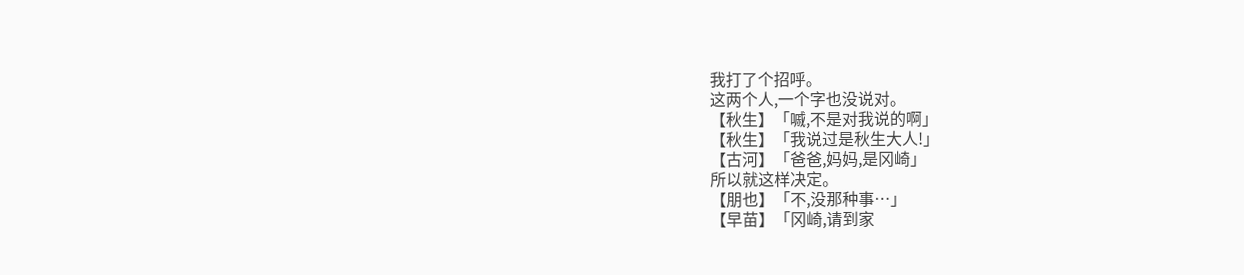我打了个招呼。
这两个人,一个字也没说对。
【秋生】「嘁,不是对我说的啊」
【秋生】「我说过是秋生大人!」
【古河】「爸爸,妈妈,是冈崎」
所以就这样决定。
【朋也】「不,没那种事…」
【早苗】「冈崎,请到家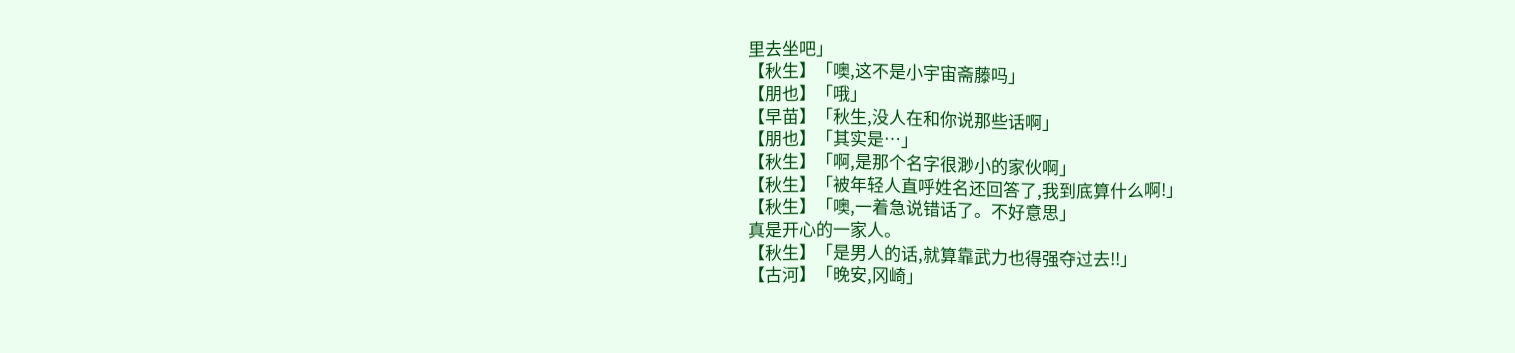里去坐吧」
【秋生】「噢,这不是小宇宙斋藤吗」
【朋也】「哦」
【早苗】「秋生,没人在和你说那些话啊」
【朋也】「其实是…」
【秋生】「啊,是那个名字很渺小的家伙啊」
【秋生】「被年轻人直呼姓名还回答了,我到底算什么啊!」
【秋生】「噢,一着急说错话了。不好意思」
真是开心的一家人。
【秋生】「是男人的话,就算靠武力也得强夺过去!!」
【古河】「晚安,冈崎」